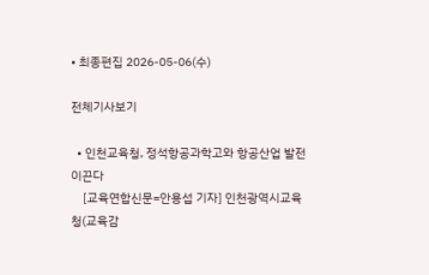• 최종편집 2026-05-06(수)

전체기사보기

  • 인천교육청, 정석항공과학고와 항공산업 발전 이끈다
    [교육연합신문=안용섭 기자] 인천광역시교육청(교육감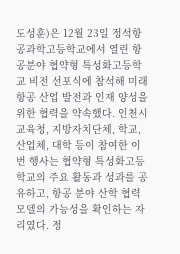도성훈)은 12월 23일 정석항공과학고등학교에서 열린 항공분야 협약형 특성화고등학교 비전 선포식에 참석해 미래 항공 산업 발전과 인재 양성을 위한 협력을 약속했다. 인천시교육청, 지방자치단체, 학교, 산업체, 대학 등이 참여한 이번 행사는 협약형 특성화고등학교의 주요 활동과 성과를 공유하고, 항공 분야 산학 협력 모델의 가능성을 확인하는 자리였다. 정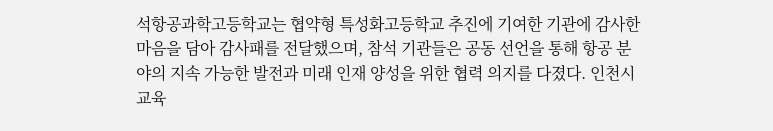석항공과학고등학교는 협약형 특성화고등학교 추진에 기여한 기관에 감사한 마음을 담아 감사패를 전달했으며, 참석 기관들은 공동 선언을 통해 항공 분야의 지속 가능한 발전과 미래 인재 양성을 위한 협력 의지를 다졌다. 인천시교육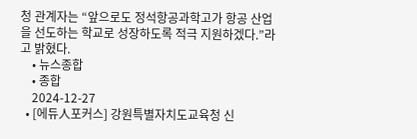청 관계자는 “앞으로도 정석항공과학고가 항공 산업을 선도하는 학교로 성장하도록 적극 지원하겠다.”라고 밝혔다.
    • 뉴스종합
    • 종합
    2024-12-27
  • [에듀人포커스] 강원특별자치도교육청 신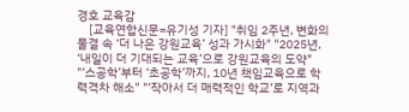경호 교육감
    [교육연합신문=유기성 기자] "취임 2주년, 변화의 물결 속 ‘더 나은 강원교육’ 성과 가시화" "2025년, ‘내일이 더 기대되는 교육’으로 강원교육의 도약" "‘스공학’부터 ‘초공학’까지, 10년 책임교육으로 학력격차 해소" "‘작아서 더 매력적인 학교’로 지역과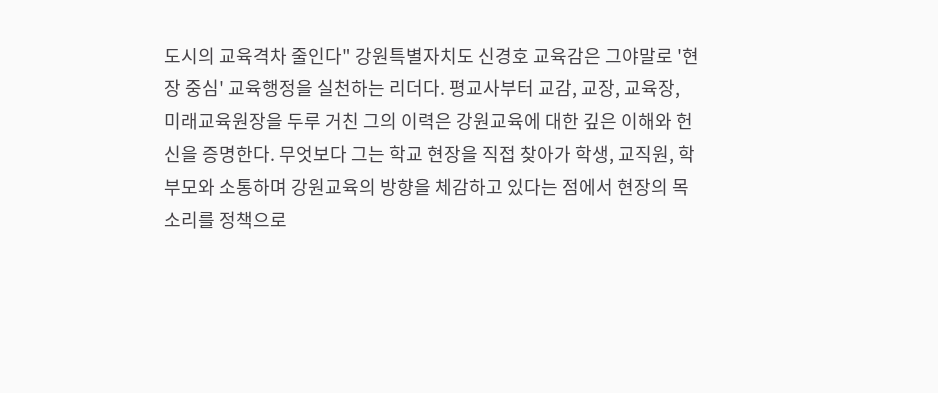도시의 교육격차 줄인다" 강원특별자치도 신경호 교육감은 그야말로 '현장 중심' 교육행정을 실천하는 리더다. 평교사부터 교감, 교장, 교육장, 미래교육원장을 두루 거친 그의 이력은 강원교육에 대한 깊은 이해와 헌신을 증명한다. 무엇보다 그는 학교 현장을 직접 찾아가 학생, 교직원, 학부모와 소통하며 강원교육의 방향을 체감하고 있다는 점에서 현장의 목소리를 정책으로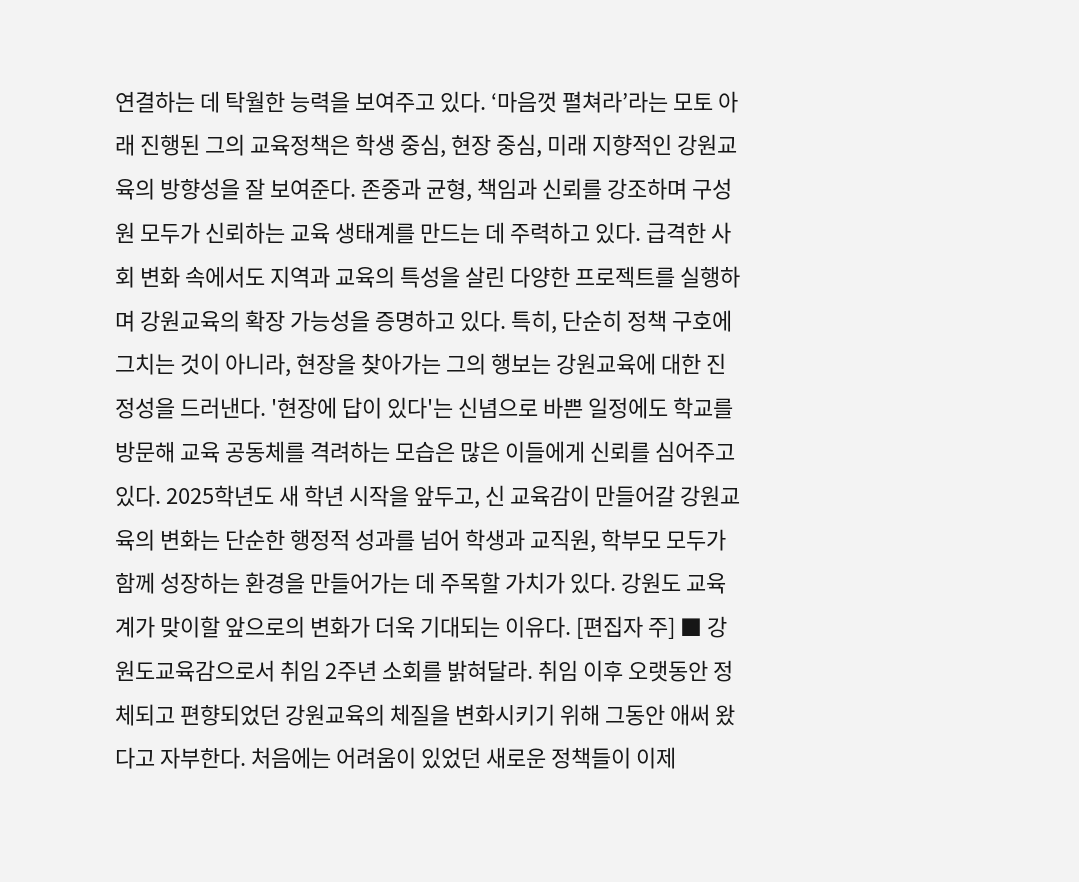연결하는 데 탁월한 능력을 보여주고 있다. ‘마음껏 펼쳐라’라는 모토 아래 진행된 그의 교육정책은 학생 중심, 현장 중심, 미래 지향적인 강원교육의 방향성을 잘 보여준다. 존중과 균형, 책임과 신뢰를 강조하며 구성원 모두가 신뢰하는 교육 생태계를 만드는 데 주력하고 있다. 급격한 사회 변화 속에서도 지역과 교육의 특성을 살린 다양한 프로젝트를 실행하며 강원교육의 확장 가능성을 증명하고 있다. 특히, 단순히 정책 구호에 그치는 것이 아니라, 현장을 찾아가는 그의 행보는 강원교육에 대한 진정성을 드러낸다. '현장에 답이 있다'는 신념으로 바쁜 일정에도 학교를 방문해 교육 공동체를 격려하는 모습은 많은 이들에게 신뢰를 심어주고 있다. 2025학년도 새 학년 시작을 앞두고, 신 교육감이 만들어갈 강원교육의 변화는 단순한 행정적 성과를 넘어 학생과 교직원, 학부모 모두가 함께 성장하는 환경을 만들어가는 데 주목할 가치가 있다. 강원도 교육계가 맞이할 앞으로의 변화가 더욱 기대되는 이유다. [편집자 주] ■ 강원도교육감으로서 취임 2주년 소회를 밝혀달라. 취임 이후 오랫동안 정체되고 편향되었던 강원교육의 체질을 변화시키기 위해 그동안 애써 왔다고 자부한다. 처음에는 어려움이 있었던 새로운 정책들이 이제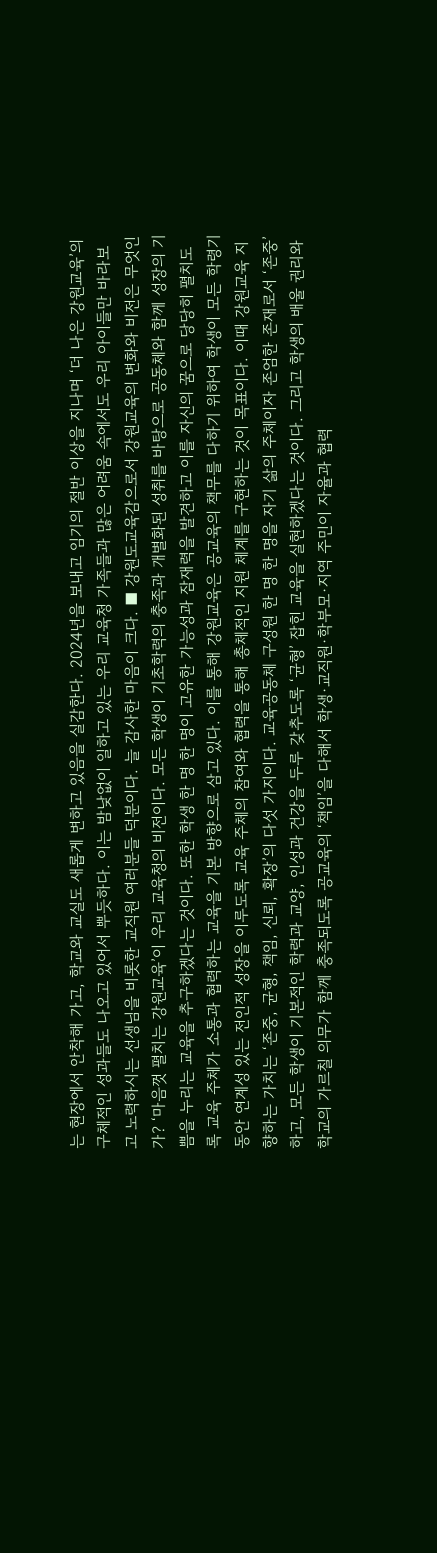는 현장에서 안착해 가고, 학교와 교실도 새롭게 변하고 있음을 실감한다. 2024년을 보내고 임기의 절반 이상을 지나며 ‘더 나은 강원교육’의 구체적인 성과들도 나오고 있어서 뿌듯하다. 이는 밤낮없이 일하고 있는 우리 교육청 가족들과 많은 어려움 속에서도 우리 아이들만 바라보고 노력하시는 선생님을 비롯한 교직원 여러분들 덕분이다. 늘 감사한 마음이 크다. ■ 강원도교육감으로서 강원교육의 변화와 비전은 무엇인가? ‘마음껏 펼치는 강원교육’이 우리 교육청의 비전이다. 모든 학생이 기초학력의 충족과 개별화된 성취를 바탕으로 공동체와 함께 성장의 기쁨을 누리는 교육을 추구하겠다는 것이다. 또한 학생 한 명 한 명이 고유한 가능성과 잠재력을 발견하고 이를 자신의 꿈으로 당당히 펼치도록 교육 주체가 소통과 협력하는 교육을 기본 방향으로 삼고 있다. 이를 통해 강원교육은 공교육의 책무를 다하기 위하여 학생이 모든 학령기 동안 연계성 있는 전인적 성장을 이루도록 교육 주체의 참여와 협력을 통해 총체적인 지원 체계를 구현하는 것이 목표이다. 이때 강원교육 지향하는 가치는 ‘존중, 균형, 책임, 신뢰, 확장’의 다섯 가지이다. 교육공동체 구성원 한 명 한 명을 자기 삶의 주체이자 존엄한 존재로서 ‘존중’하고, 모든 학생이 기본적인 학력과 교양, 인성과 건강을 두루 갖추도록 ‘균형’ 잡힌 교육을 실현하겠다는 것이다. 그리고 학생의 배울 권리와 학교의 가르칠 의무가 함께 충족되도록 공교육의 ‘책임’을 다해서 학생·교직원·학부모·지역 주민이 자율과 협력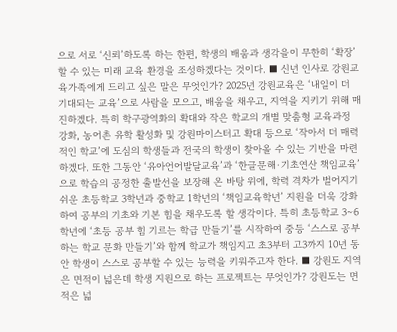으로 서로 ‘신뢰’하도록 하는 한편, 학생의 배움과 생각을이 무한히 ‘확장’할 수 있는 미래 교육 환경을 조성하겠다는 것이다. ■ 신년 인사로 강원교육가족에게 드리고 싶은 말은 무엇인가? 2025년 강원교육은 ‘내일이 더 기대되는 교육’으로 사람을 모으고, 배움을 채우고, 지역을 지키기 위해 매진하겠다. 특히 학구광역화의 확대와 작은 학교의 개별 맞춤형 교육과정 강화, 농어촌 유학 활성화 및 강원마이스터고 확대 등으로 ‘작아서 더 매력적인 학교’에 도심의 학생들과 전국의 학생이 찾아올 수 있는 기반을 마련하겠다. 또한 그동안 ‘유아언어발달교육’과 ‘한글문해·기초연산 책임교육’으로 학습의 공정한 출발선을 보장해 온 바탕 위에, 학력 격차가 벌어지기 쉬운 초등학교 3학년과 중학교 1학년의 ‘책임교육학년’ 지원을 더욱 강화하여 공부의 기초와 기본 힘을 채우도록 할 생각이다. 특히 초등학교 3∼6학년에 ‘초등 공부 힘 기르는 학급 만들기’를 시작하여 중등 ‘스스로 공부하는 학교 문화 만들기’와 함께 학교가 책임지고 초3부터 고3까지 10년 동안 학생이 스스로 공부할 수 있는 능력을 키워주고자 한다. ■ 강원도 지역은 면적이 넓은데 학생 지원으로 하는 프로젝트는 무엇인가? 강원도는 면적은 넓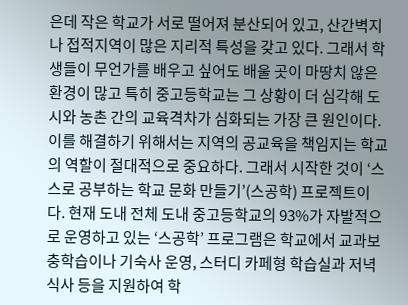은데 작은 학교가 서로 떨어져 분산되어 있고, 산간벽지나 접적지역이 많은 지리적 특성을 갖고 있다. 그래서 학생들이 무언가를 배우고 싶어도 배울 곳이 마땅치 않은 환경이 많고 특히 중고등학교는 그 상황이 더 심각해 도시와 농촌 간의 교육격차가 심화되는 가장 큰 원인이다. 이를 해결하기 위해서는 지역의 공교육을 책임지는 학교의 역할이 절대적으로 중요하다. 그래서 시작한 것이 ‘스스로 공부하는 학교 문화 만들기’(스공학) 프로젝트이다. 현재 도내 전체 도내 중고등학교의 93%가 자발적으로 운영하고 있는 ‘스공학’ 프로그램은 학교에서 교과보충학습이나 기숙사 운영, 스터디 카페형 학습실과 저녁 식사 등을 지원하여 학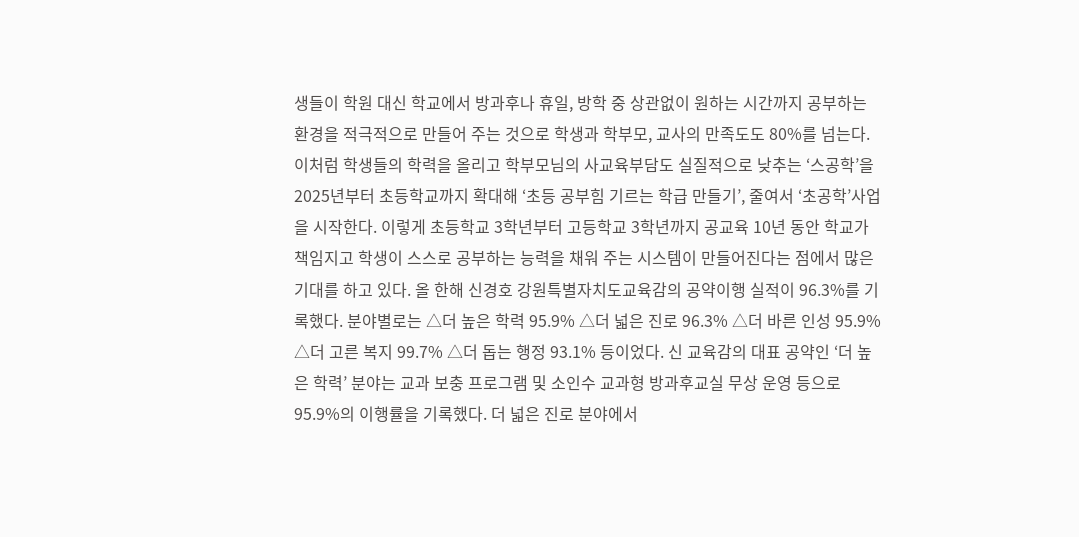생들이 학원 대신 학교에서 방과후나 휴일, 방학 중 상관없이 원하는 시간까지 공부하는 환경을 적극적으로 만들어 주는 것으로 학생과 학부모, 교사의 만족도도 80%를 넘는다. 이처럼 학생들의 학력을 올리고 학부모님의 사교육부담도 실질적으로 낮추는 ‘스공학’을 2025년부터 초등학교까지 확대해 ‘초등 공부힘 기르는 학급 만들기’, 줄여서 ‘초공학’사업을 시작한다. 이렇게 초등학교 3학년부터 고등학교 3학년까지 공교육 10년 동안 학교가 책임지고 학생이 스스로 공부하는 능력을 채워 주는 시스템이 만들어진다는 점에서 많은 기대를 하고 있다. 올 한해 신경호 강원특별자치도교육감의 공약이행 실적이 96.3%를 기록했다. 분야별로는 △더 높은 학력 95.9% △더 넓은 진로 96.3% △더 바른 인성 95.9% △더 고른 복지 99.7% △더 돕는 행정 93.1% 등이었다. 신 교육감의 대표 공약인 ‘더 높은 학력’ 분야는 교과 보충 프로그램 및 소인수 교과형 방과후교실 무상 운영 등으로 95.9%의 이행률을 기록했다. 더 넓은 진로 분야에서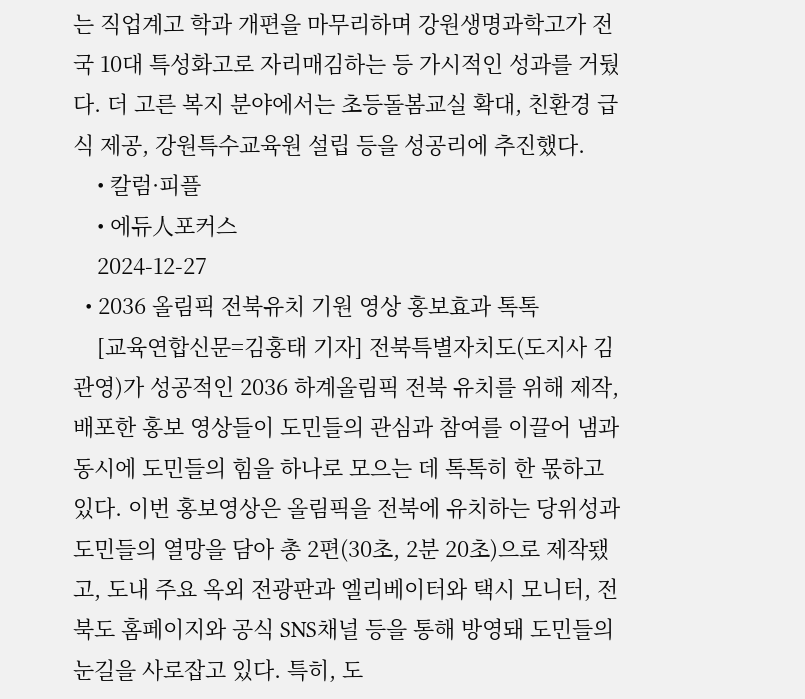는 직업계고 학과 개편을 마무리하며 강원생명과학고가 전국 10대 특성화고로 자리매김하는 등 가시적인 성과를 거뒀다. 더 고른 복지 분야에서는 초등돌봄교실 확대, 친환경 급식 제공, 강원특수교육원 설립 등을 성공리에 추진했다.
    • 칼럼·피플
    • 에듀人포커스
    2024-12-27
  • 2036 올림픽 전북유치 기원 영상 홍보효과 톡톡
    [교육연합신문=김홍태 기자] 전북특별자치도(도지사 김관영)가 성공적인 2036 하계올림픽 전북 유치를 위해 제작, 배포한 홍보 영상들이 도민들의 관심과 참여를 이끌어 냄과 동시에 도민들의 힘을 하나로 모으는 데 톡톡히 한 몫하고 있다. 이번 홍보영상은 올림픽을 전북에 유치하는 당위성과 도민들의 열망을 담아 총 2편(30초, 2분 20초)으로 제작됐고, 도내 주요 옥외 전광판과 엘리베이터와 택시 모니터, 전북도 홈페이지와 공식 SNS채널 등을 통해 방영돼 도민들의 눈길을 사로잡고 있다. 특히, 도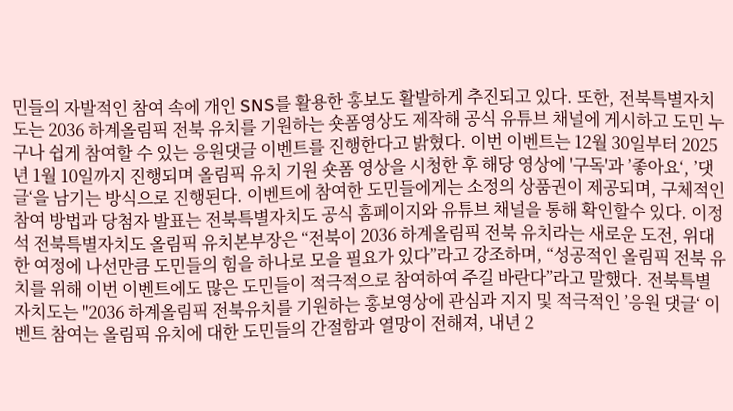민들의 자발적인 참여 속에 개인 SNS를 활용한 홍보도 활발하게 추진되고 있다. 또한, 전북특별자치도는 2036 하계올림픽 전북 유치를 기원하는 숏폼영상도 제작해 공식 유튜브 채널에 게시하고 도민 누구나 쉽게 참여할 수 있는 응원댓글 이벤트를 진행한다고 밝혔다. 이번 이벤트는 12월 30일부터 2025년 1월 10일까지 진행되며 올림픽 유치 기원 숏폼 영상을 시청한 후 해당 영상에 '구독'과 ’좋아요‘, ’댓글‘을 남기는 방식으로 진행된다. 이벤트에 참여한 도민들에게는 소정의 상품권이 제공되며, 구체적인 참여 방법과 당첨자 발표는 전북특별자치도 공식 홈페이지와 유튜브 채널을 통해 확인할수 있다. 이정석 전북특별자치도 올림픽 유치본부장은 “전북이 2036 하계올림픽 전북 유치라는 새로운 도전, 위대한 여정에 나선만큼 도민들의 힘을 하나로 모을 필요가 있다”라고 강조하며, “성공적인 올림픽 전북 유치를 위해 이번 이벤트에도 많은 도민들이 적극적으로 참여하여 주길 바란다”라고 말했다. 전북특별자치도는 "2036 하계올림픽 전북유치를 기원하는 홍보영상에 관심과 지지 및 적극적인 ’응원 댓글‘ 이벤트 참여는 올림픽 유치에 대한 도민들의 간절함과 열망이 전해져, 내년 2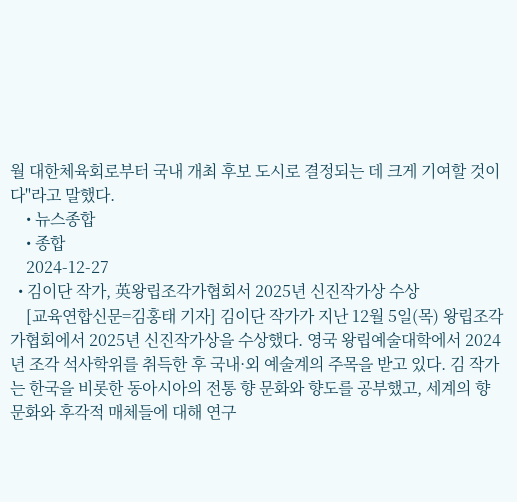월 대한체육회로부터 국내 개최 후보 도시로 결정되는 데 크게 기여할 것이다"라고 말했다.
    • 뉴스종합
    • 종합
    2024-12-27
  • 김이단 작가, 英왕립조각가협회서 2025년 신진작가상 수상
    [교육연합신문=김홍태 기자] 김이단 작가가 지난 12월 5일(목) 왕립조각가협회에서 2025년 신진작가상을 수상했다. 영국 왕립예술대학에서 2024년 조각 석사학위를 취득한 후 국내·외 예술계의 주목을 받고 있다. 김 작가는 한국을 비롯한 동아시아의 전통 향 문화와 향도를 공부했고, 세계의 향 문화와 후각적 매체들에 대해 연구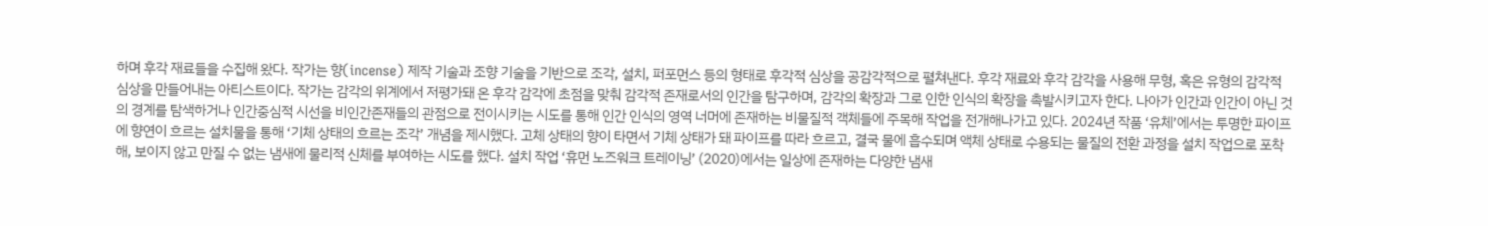하며 후각 재료들을 수집해 왔다. 작가는 향(incense) 제작 기술과 조향 기술을 기반으로 조각, 설치, 퍼포먼스 등의 형태로 후각적 심상을 공감각적으로 펼쳐낸다. 후각 재료와 후각 감각을 사용해 무형, 혹은 유형의 감각적 심상을 만들어내는 아티스트이다. 작가는 감각의 위계에서 저평가돼 온 후각 감각에 초점을 맞춰 감각적 존재로서의 인간을 탐구하며, 감각의 확장과 그로 인한 인식의 확장을 촉발시키고자 한다. 나아가 인간과 인간이 아닌 것의 경계를 탐색하거나 인간중심적 시선을 비인간존재들의 관점으로 전이시키는 시도를 통해 인간 인식의 영역 너머에 존재하는 비물질적 객체들에 주목해 작업을 전개해나가고 있다. 2024년 작품 ‘유체’에서는 투명한 파이프에 향연이 흐르는 설치물을 통해 ‘기체 상태의 흐르는 조각’ 개념을 제시했다. 고체 상태의 향이 타면서 기체 상태가 돼 파이프를 따라 흐르고, 결국 물에 흡수되며 액체 상태로 수용되는 물질의 전환 과정을 설치 작업으로 포착해, 보이지 않고 만질 수 없는 냄새에 물리적 신체를 부여하는 시도를 했다. 설치 작업 ‘휴먼 노즈워크 트레이닝’ (2020)에서는 일상에 존재하는 다양한 냄새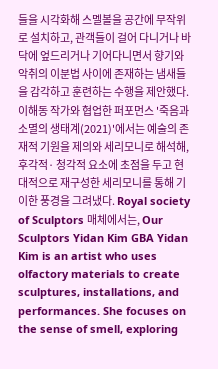들을 시각화해 스멜볼을 공간에 무작위로 설치하고, 관객들이 걸어 다니거나 바닥에 엎드리거나 기어다니면서 향기와 악취의 이분법 사이에 존재하는 냄새들을 감각하고 훈련하는 수행을 제안했다. 이해동 작가와 협업한 퍼포먼스 '죽음과 소멸의 생태계(2021)'에서는 예술의 존재적 기원을 제의와 세리모니로 해석해, 후각적· 청각적 요소에 초점을 두고 현대적으로 재구성한 세리모니를 통해 기이한 풍경을 그려냈다. Royal society of Sculptors 매체에서는, Our Sculptors Yidan Kim GBA Yidan Kim is an artist who uses olfactory materials to create sculptures, installations, and performances. She focuses on the sense of smell, exploring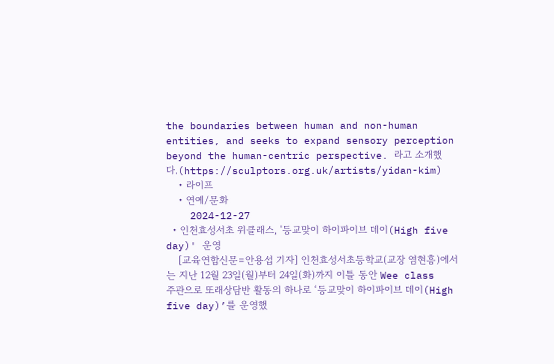the boundaries between human and non-human entities, and seeks to expand sensory perception beyond the human-centric perspective. 라고 소개했다.(https://sculptors.org.uk/artists/yidan-kim)
    • 라이프
    • 연예/문화
    2024-12-27
  • 인천효성서초 위클래스, '등교맞이 하이파이브 데이(High five day)' 운영
    [교육연합신문=안용섭 기자] 인천효성서초등학교(교장 염현흥)에서는 지난 12월 23일(월)부터 24일(화)까지 이틀 동안 Wee class 주관으로 또래상담반 활동의 하나로 ‘등교맞이 하이파이브 데이(High five day)’를 운영했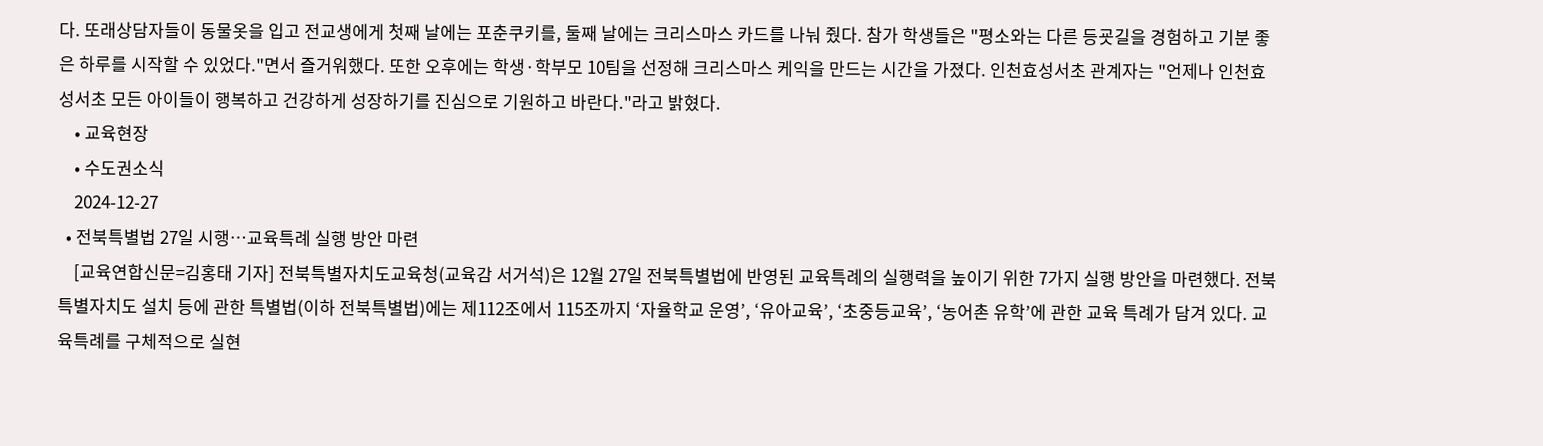다. 또래상담자들이 동물옷을 입고 전교생에게 첫째 날에는 포춘쿠키를, 둘째 날에는 크리스마스 카드를 나눠 줬다. 참가 학생들은 "평소와는 다른 등굣길을 경험하고 기분 좋은 하루를 시작할 수 있었다."면서 즐거워했다. 또한 오후에는 학생·학부모 10팀을 선정해 크리스마스 케익을 만드는 시간을 가졌다. 인천효성서초 관계자는 "언제나 인천효성서초 모든 아이들이 행복하고 건강하게 성장하기를 진심으로 기원하고 바란다."라고 밝혔다.
    • 교육현장
    • 수도권소식
    2024-12-27
  • 전북특별법 27일 시행…교육특례 실행 방안 마련
    [교육연합신문=김홍태 기자] 전북특별자치도교육청(교육감 서거석)은 12월 27일 전북특별법에 반영된 교육특례의 실행력을 높이기 위한 7가지 실행 방안을 마련했다. 전북특별자치도 설치 등에 관한 특별법(이하 전북특별법)에는 제112조에서 115조까지 ‘자율학교 운영’, ‘유아교육’, ‘초중등교육’, ‘농어촌 유학’에 관한 교육 특례가 담겨 있다. 교육특례를 구체적으로 실현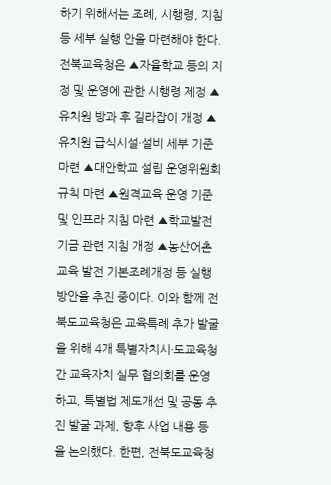하기 위해서는 조례, 시행령, 지침 등 세부 실행 안을 마련해야 한다. 전북교육청은 ▲자율학교 등의 지정 및 운영에 관한 시행령 제정 ▲유치원 방과 후 길라잡이 개정 ▲유치원 급식시설·설비 세부 기준 마련 ▲대안학교 설립 운영위원회 규칙 마련 ▲원격교육 운영 기준 및 인프라 지침 마련 ▲학교발전기금 관련 지침 개정 ▲농산어촌 교육 발전 기본조례개정 등 실행 방안을 추진 중이다. 이와 함께 전북도교육청은 교육특례 추가 발굴을 위해 4개 특별자치시·도교육청 간 교육자치 실무 협의회를 운영하고, 특별법 제도개선 및 공동 추진 발굴 과제, 향후 사업 내용 등을 논의했다. 한편, 전북도교육청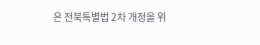은 전북특별법 2차 개정을 위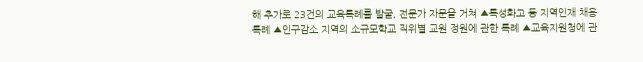해 추가로 23건의 교육특례를 발굴, 전문가 자문을 거쳐 ▲특성화고 등 지역인재 채용 특례 ▲인구감소 지역의 소규모학교 직위별 교원 정원에 관한 특례 ▲교육지원청에 관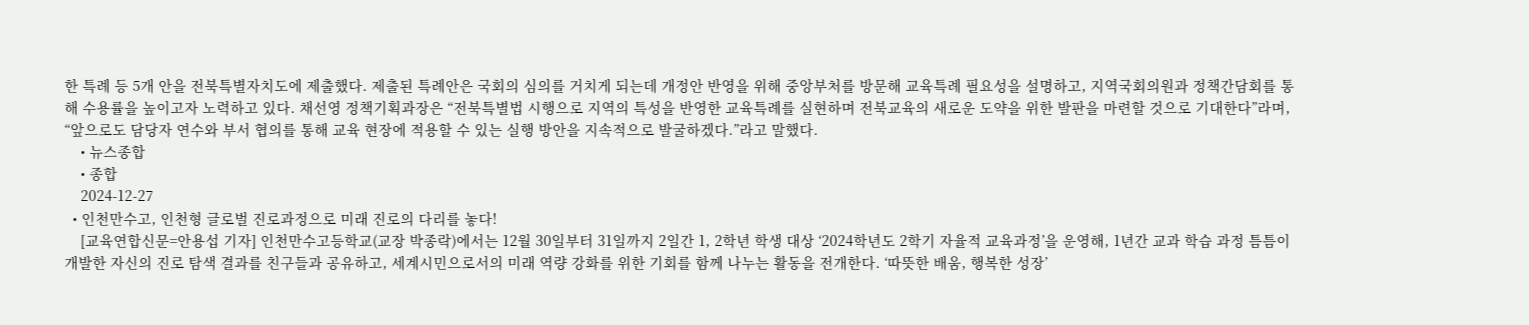한 특례 등 5개 안을 전북특별자치도에 제출했다. 제출된 특례안은 국회의 심의를 거치게 되는데 개정안 반영을 위해 중앙부처를 방문해 교육특례 필요성을 설명하고, 지역국회의원과 정책간담회를 통해 수용률을 높이고자 노력하고 있다. 채선영 정책기획과장은 “전북특별법 시행으로 지역의 특성을 반영한 교육특례를 실현하며 전북교육의 새로운 도약을 위한 발판을 마련할 것으로 기대한다”라며, “앞으로도 담당자 연수와 부서 협의를 통해 교육 현장에 적용할 수 있는 실행 방안을 지속적으로 발굴하겠다.”라고 말했다.
    • 뉴스종합
    • 종합
    2024-12-27
  • 인천만수고, 인천형 글로벌 진로과정으로 미래 진로의 다리를 놓다!
    [교육연합신문=안용섭 기자] 인천만수고등학교(교장 박종락)에서는 12월 30일부터 31일까지 2일간 1, 2학년 학생 대상 ‘2024학년도 2학기 자율적 교육과정’을 운영해, 1년간 교과 학습 과정 틈틈이 개발한 자신의 진로 탐색 결과를 친구들과 공유하고, 세계시민으로서의 미래 역량 강화를 위한 기회를 함께 나누는 활동을 전개한다. ‘따뜻한 배움, 행복한 성장’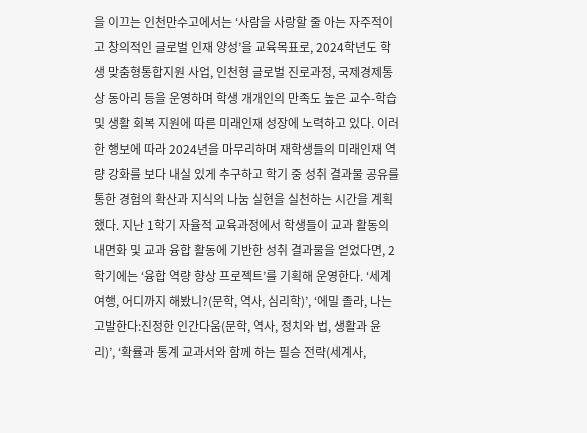을 이끄는 인천만수고에서는 ‘사람을 사랑할 줄 아는 자주적이고 창의적인 글로벌 인재 양성’을 교육목표로, 2024학년도 학생 맞춤형통합지원 사업, 인천형 글로벌 진로과정, 국제경제통상 동아리 등을 운영하며 학생 개개인의 만족도 높은 교수-학습 및 생활 회복 지원에 따른 미래인재 성장에 노력하고 있다. 이러한 행보에 따라 2024년을 마무리하며 재학생들의 미래인재 역량 강화를 보다 내실 있게 추구하고 학기 중 성취 결과물 공유를 통한 경험의 확산과 지식의 나눔 실현을 실천하는 시간을 계획했다. 지난 1학기 자율적 교육과정에서 학생들이 교과 활동의 내면화 및 교과 융합 활동에 기반한 성취 결과물을 얻었다면, 2학기에는 ‘융합 역량 향상 프로젝트’를 기획해 운영한다. ‘세계여행, 어디까지 해봤니?(문학, 역사, 심리학)’, ‘에밀 졸라, 나는 고발한다:진정한 인간다움(문학, 역사, 정치와 법, 생활과 윤리)’, ‘확률과 통계 교과서와 함께 하는 필승 전략(세계사,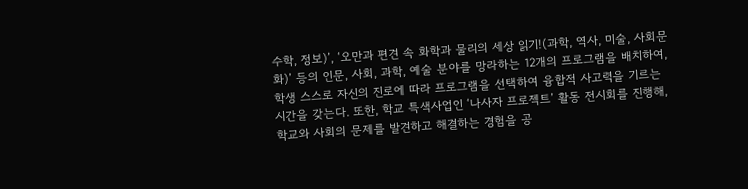수학, 정보)’, ‘오만과 편견 속 화학과 물리의 세상 읽기!(과학, 역사, 미술, 사회문화)’ 등의 인문, 사회, 과학, 예술 분야를 망라하는 12개의 프로그램을 배치하여, 학생 스스로 자신의 진로에 따라 프로그램을 선택하여 융합적 사고력을 기르는 시간을 갖는다. 또한, 학교 특색사업인 ‘나사자 프로젝트’ 활동 전시회를 진행해, 학교와 사회의 문제를 발견하고 해결하는 경험을 공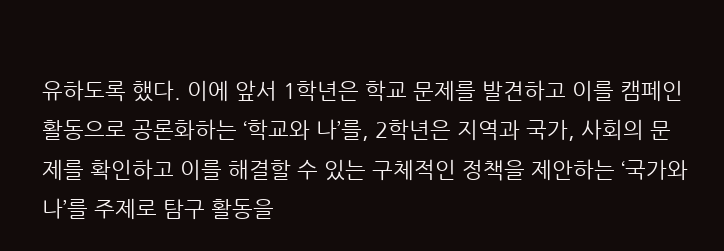유하도록 했다. 이에 앞서 1학년은 학교 문제를 발견하고 이를 캠페인 활동으로 공론화하는 ‘학교와 나’를, 2학년은 지역과 국가, 사회의 문제를 확인하고 이를 해결할 수 있는 구체적인 정책을 제안하는 ‘국가와 나’를 주제로 탐구 활동을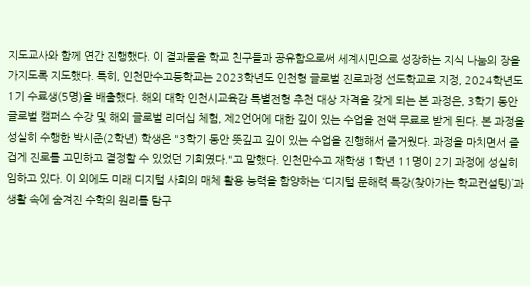지도교사와 함께 연간 진행했다. 이 결과물을 학교 친구들과 공유함으로써 세계시민으로 성장하는 지식 나눔의 장을 가지도록 지도했다. 특히, 인천만수고등학교는 2023학년도 인천형 글로벌 진로과정 선도학교로 지정, 2024학년도 1기 수료생(5명)을 배출했다. 해외 대학 인천시교육감 특별전형 추천 대상 자격을 갖게 되는 본 과정은, 3학기 동안 글로벌 캠퍼스 수강 및 해외 글로벌 리더십 체험, 제2언어에 대한 깊이 있는 수업을 전액 무료로 받게 된다. 본 과정을 성실히 수행한 박시준(2학년) 학생은 "3학기 동안 뜻깊고 깊이 있는 수업을 진행해서 즐거웠다. 과정을 마치면서 즐겁게 진로를 고민하고 결정할 수 있었던 기회였다."고 말했다. 인천만수고 재학생 1학년 11명이 2기 과정에 성실히 임하고 있다. 이 외에도 미래 디지털 사회의 매체 활용 능력을 함양하는 ‘디지털 문해력 특강(찾아가는 학교컨설팅)’과 생활 속에 숨겨진 수학의 원리를 탐구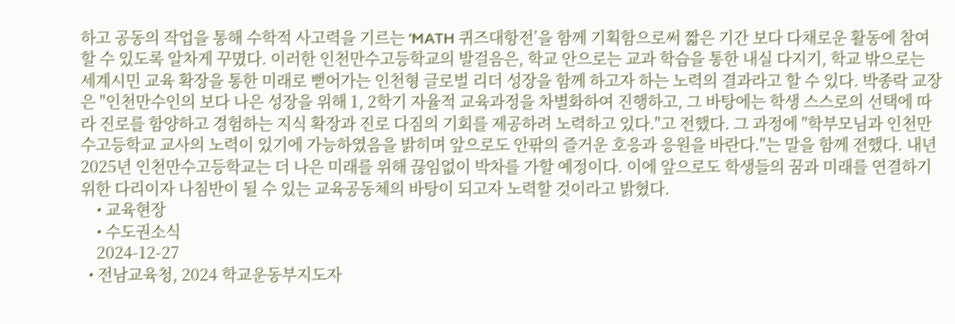하고 공동의 작업을 통해 수학적 사고력을 기르는 ‘MATH 퀴즈대항전’을 함께 기획함으로써 짧은 기간 보다 다채로운 활동에 참여할 수 있도록 알차게 꾸몄다. 이러한 인천만수고등학교의 발걸음은, 학교 안으로는 교과 학습을 통한 내실 다지기, 학교 밖으로는 세계시민 교육 확장을 통한 미래로 뻗어가는 인천형 글로벌 리더 성장을 함께 하고자 하는 노력의 결과라고 할 수 있다. 박종락 교장은 "인천만수인의 보다 나은 성장을 위해 1, 2학기 자율적 교육과정을 차별화하여 진행하고, 그 바탕에는 학생 스스로의 선택에 따라 진로를 함양하고 경험하는 지식 확장과 진로 다짐의 기회를 제공하려 노력하고 있다."고 전했다. 그 과정에 "학부모님과 인천만수고등학교 교사의 노력이 있기에 가능하였음을 밝히며 앞으로도 안팎의 즐거운 호응과 응원을 바란다."는 말을 함께 전했다. 내년 2025년 인천만수고등학교는 더 나은 미래를 위해 끊임없이 박차를 가할 예정이다. 이에 앞으로도 학생들의 꿈과 미래를 연결하기 위한 다리이자 나침반이 될 수 있는 교육공동체의 바탕이 되고자 노력할 것이라고 밝혔다.
    • 교육현장
    • 수도권소식
    2024-12-27
  • 전남교육청, 2024 학교운동부지도자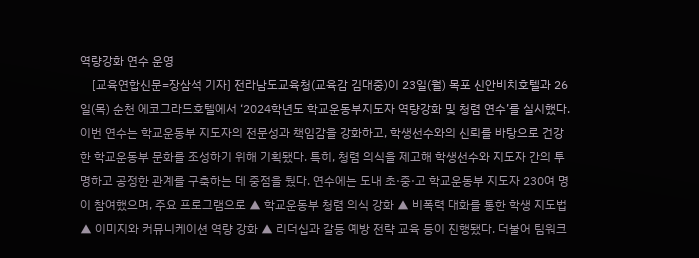역량강화 연수 운영
    [교육연합신문=장삼석 기자] 전라남도교육청(교육감 김대중)이 23일(월) 목포 신안비치호텔과 26일(목) 순천 에코그라드호텔에서 ‘2024학년도 학교운동부지도자 역량강화 및 청렴 연수’를 실시했다. 이번 연수는 학교운동부 지도자의 전문성과 책임감을 강화하고, 학생선수와의 신뢰를 바탕으로 건강한 학교운동부 문화를 조성하기 위해 기획됐다. 특히, 청렴 의식을 제고해 학생선수와 지도자 간의 투명하고 공정한 관계를 구축하는 데 중점을 뒀다. 연수에는 도내 초·중·고 학교운동부 지도자 230여 명이 참여했으며, 주요 프로그램으로 ▲ 학교운동부 청렴 의식 강화 ▲ 비폭력 대화를 통한 학생 지도법 ▲ 이미지와 커뮤니케이션 역량 강화 ▲ 리더십과 갈등 예방 전략 교육 등이 진행됐다. 더불어 팀워크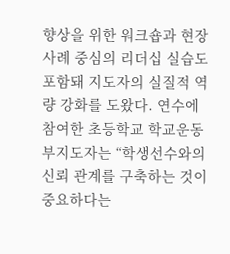향상을 위한 워크숍과 현장 사례 중심의 리더십 실습도 포함돼 지도자의 실질적 역량 강화를 도왔다. 연수에 참여한 초등학교 학교운동부지도자는 “학생선수와의 신뢰 관계를 구축하는 것이 중요하다는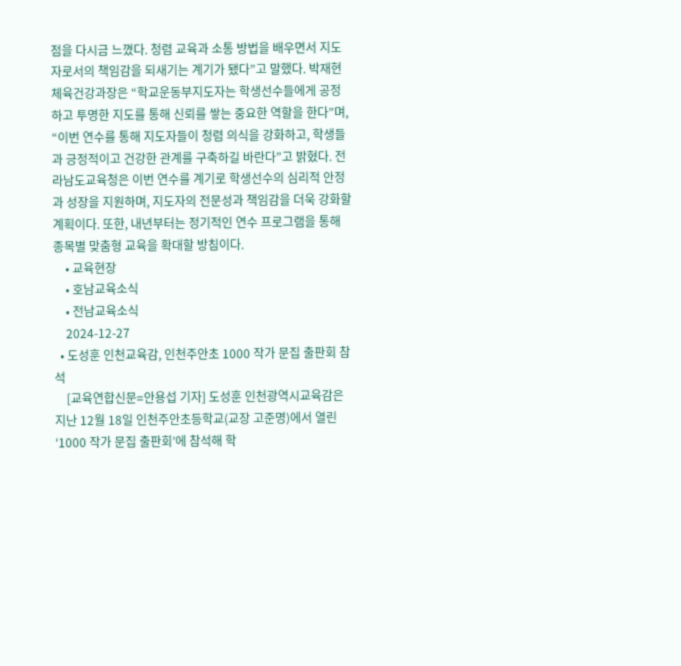점을 다시금 느꼈다. 청렴 교육과 소통 방법을 배우면서 지도자로서의 책임감을 되새기는 계기가 됐다”고 말했다. 박재현 체육건강과장은 “학교운동부지도자는 학생선수들에게 공정하고 투명한 지도를 통해 신뢰를 쌓는 중요한 역할을 한다”며, “이번 연수를 통해 지도자들이 청렴 의식을 강화하고, 학생들과 긍정적이고 건강한 관계를 구축하길 바란다”고 밝혔다. 전라남도교육청은 이번 연수를 계기로 학생선수의 심리적 안정과 성장을 지원하며, 지도자의 전문성과 책임감을 더욱 강화할 계획이다. 또한, 내년부터는 정기적인 연수 프로그램을 통해 종목별 맞춤형 교육을 확대할 방침이다.
    • 교육현장
    • 호남교육소식
    • 전남교육소식
    2024-12-27
  • 도성훈 인천교육감, 인천주안초 1000 작가 문집 출판회 참석
    [교육연합신문=안용섭 기자] 도성훈 인천광역시교육감은 지난 12월 18일 인천주안초등학교(교장 고준명)에서 열린 ‘1000 작가 문집 출판회’에 참석해 학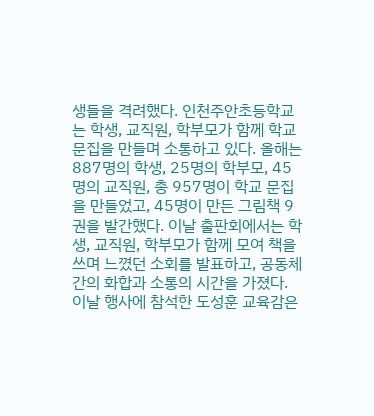생들을 격려했다. 인천주안초등학교는 학생, 교직원, 학부모가 함께 학교 문집을 만들며 소통하고 있다. 올해는 887명의 학생, 25명의 학부모, 45명의 교직원, 총 957명이 학교 문집을 만들었고, 45명이 만든 그림책 9권을 발간했다. 이날 출판회에서는 학생, 교직원, 학부모가 함께 모여 책을 쓰며 느꼈던 소회를 발표하고, 공동체 간의 화합과 소통의 시간을 가졌다. 이날 행사에 참석한 도성훈 교육감은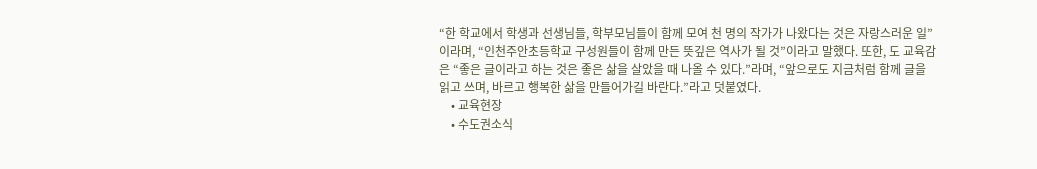“한 학교에서 학생과 선생님들, 학부모님들이 함께 모여 천 명의 작가가 나왔다는 것은 자랑스러운 일”이라며, “인천주안초등학교 구성원들이 함께 만든 뜻깊은 역사가 될 것”이라고 말했다. 또한, 도 교육감은 “좋은 글이라고 하는 것은 좋은 삶을 살았을 때 나올 수 있다.”라며, “앞으로도 지금처럼 함께 글을 읽고 쓰며, 바르고 행복한 삶을 만들어가길 바란다.”라고 덧붙였다.
    • 교육현장
    • 수도권소식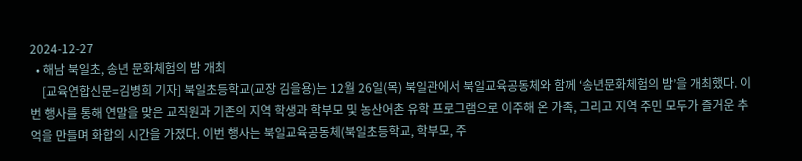2024-12-27
  • 해남 북일초, 송년 문화체험의 밤 개최
    [교육연합신문=김병희 기자] 북일초등학교(교장 김을용)는 12월 26일(목) 북일관에서 북일교육공동체와 함께 ‘송년문화체험의 밤’을 개최했다. 이번 행사를 통해 연말을 맞은 교직원과 기존의 지역 학생과 학부모 및 농산어촌 유학 프로그램으로 이주해 온 가족, 그리고 지역 주민 모두가 즐거운 추억을 만들며 화합의 시간을 가졌다. 이번 행사는 북일교육공동체(북일초등학교, 학부모, 주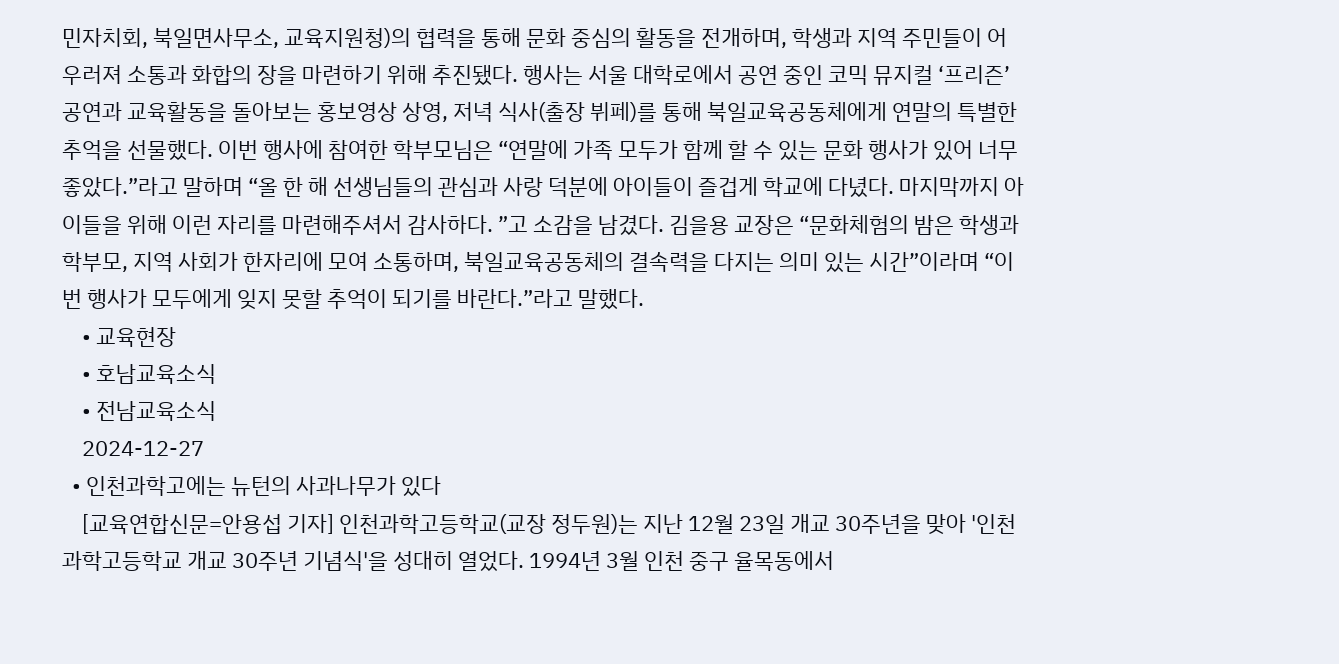민자치회, 북일면사무소, 교육지원청)의 협력을 통해 문화 중심의 활동을 전개하며, 학생과 지역 주민들이 어우러져 소통과 화합의 장을 마련하기 위해 추진됐다. 행사는 서울 대학로에서 공연 중인 코믹 뮤지컬 ‘프리즌’ 공연과 교육활동을 돌아보는 홍보영상 상영, 저녁 식사(출장 뷔페)를 통해 북일교육공동체에게 연말의 특별한 추억을 선물했다. 이번 행사에 참여한 학부모님은 “연말에 가족 모두가 함께 할 수 있는 문화 행사가 있어 너무 좋았다.”라고 말하며 “올 한 해 선생님들의 관심과 사랑 덕분에 아이들이 즐겁게 학교에 다녔다. 마지막까지 아이들을 위해 이런 자리를 마련해주셔서 감사하다. ”고 소감을 남겼다. 김을용 교장은 “문화체험의 밤은 학생과 학부모, 지역 사회가 한자리에 모여 소통하며, 북일교육공동체의 결속력을 다지는 의미 있는 시간”이라며 “이번 행사가 모두에게 잊지 못할 추억이 되기를 바란다.”라고 말했다.
    • 교육현장
    • 호남교육소식
    • 전남교육소식
    2024-12-27
  • 인천과학고에는 뉴턴의 사과나무가 있다
    [교육연합신문=안용섭 기자] 인천과학고등학교(교장 정두원)는 지난 12월 23일 개교 30주년을 맞아 '인천과학고등학교 개교 30주년 기념식'을 성대히 열었다. 1994년 3월 인천 중구 율목동에서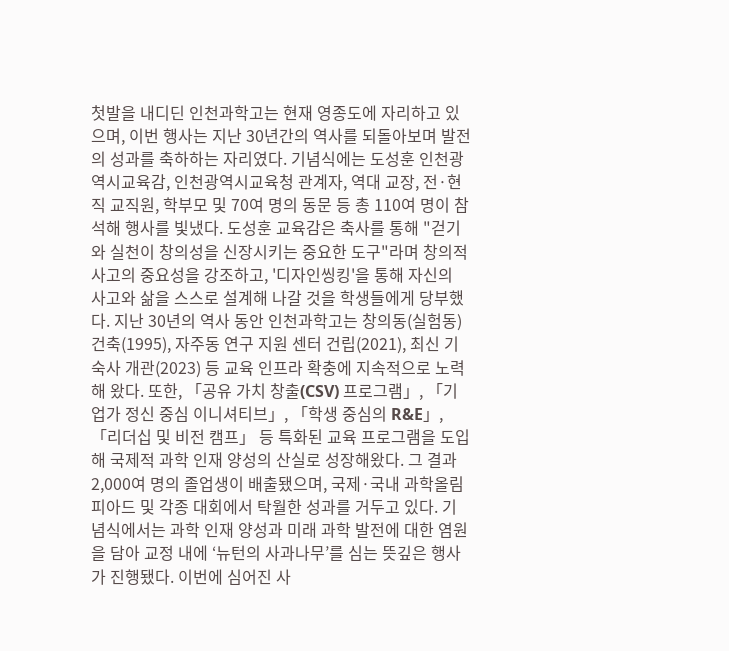첫발을 내디딘 인천과학고는 현재 영종도에 자리하고 있으며, 이번 행사는 지난 30년간의 역사를 되돌아보며 발전의 성과를 축하하는 자리였다. 기념식에는 도성훈 인천광역시교육감, 인천광역시교육청 관계자, 역대 교장, 전·현직 교직원, 학부모 및 70여 명의 동문 등 총 110여 명이 참석해 행사를 빛냈다. 도성훈 교육감은 축사를 통해 "걷기와 실천이 창의성을 신장시키는 중요한 도구"라며 창의적 사고의 중요성을 강조하고, '디자인씽킹'을 통해 자신의 사고와 삶을 스스로 설계해 나갈 것을 학생들에게 당부했다. 지난 30년의 역사 동안 인천과학고는 창의동(실험동) 건축(1995), 자주동 연구 지원 센터 건립(2021), 최신 기숙사 개관(2023) 등 교육 인프라 확충에 지속적으로 노력해 왔다. 또한, 「공유 가치 창출(CSV) 프로그램」, 「기업가 정신 중심 이니셔티브」, 「학생 중심의 R&E」, 「리더십 및 비전 캠프」 등 특화된 교육 프로그램을 도입해 국제적 과학 인재 양성의 산실로 성장해왔다. 그 결과 2,000여 명의 졸업생이 배출됐으며, 국제·국내 과학올림피아드 및 각종 대회에서 탁월한 성과를 거두고 있다. 기념식에서는 과학 인재 양성과 미래 과학 발전에 대한 염원을 담아 교정 내에 ‘뉴턴의 사과나무’를 심는 뜻깊은 행사가 진행됐다. 이번에 심어진 사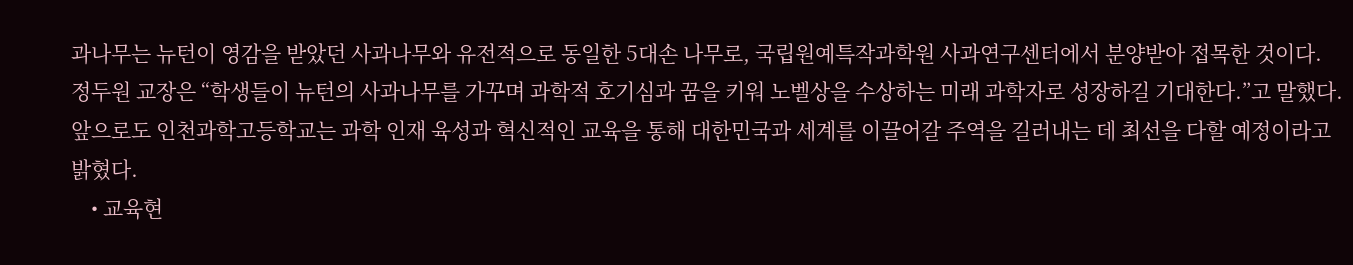과나무는 뉴턴이 영감을 받았던 사과나무와 유전적으로 동일한 5대손 나무로, 국립원예특작과학원 사과연구센터에서 분양받아 접목한 것이다. 정두원 교장은 “학생들이 뉴턴의 사과나무를 가꾸며 과학적 호기심과 꿈을 키워 노벨상을 수상하는 미래 과학자로 성장하길 기대한다.”고 말했다. 앞으로도 인천과학고등학교는 과학 인재 육성과 혁신적인 교육을 통해 대한민국과 세계를 이끌어갈 주역을 길러내는 데 최선을 다할 예정이라고 밝혔다.
    • 교육현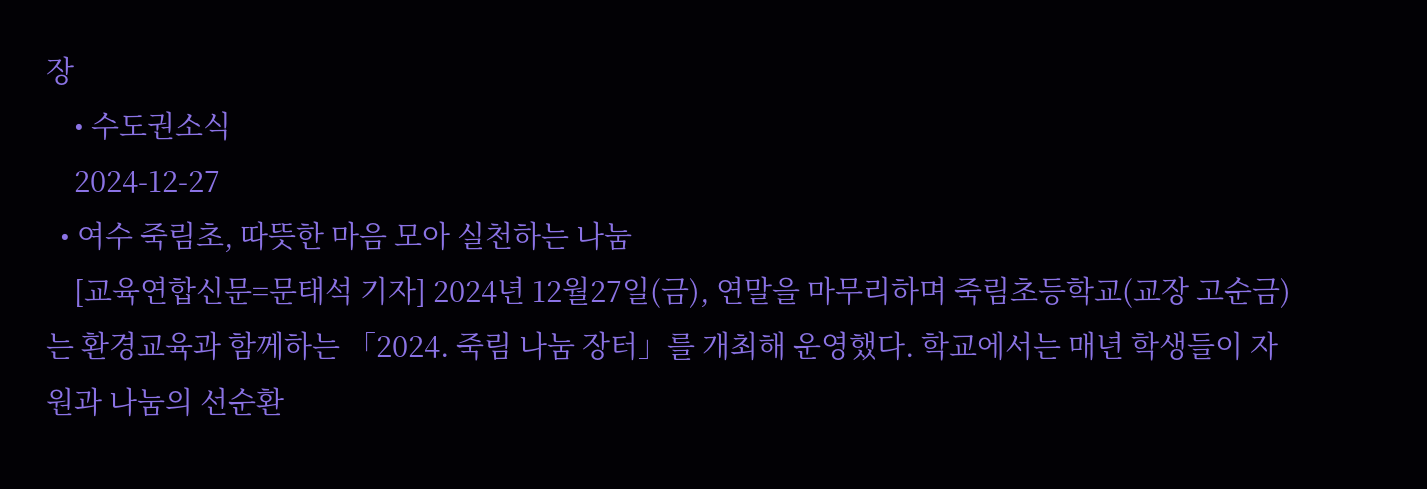장
    • 수도권소식
    2024-12-27
  • 여수 죽림초, 따뜻한 마음 모아 실천하는 나눔
    [교육연합신문=문태석 기자] 2024년 12월27일(금), 연말을 마무리하며 죽림초등학교(교장 고순금)는 환경교육과 함께하는 「2024. 죽림 나눔 장터」를 개최해 운영했다. 학교에서는 매년 학생들이 자원과 나눔의 선순환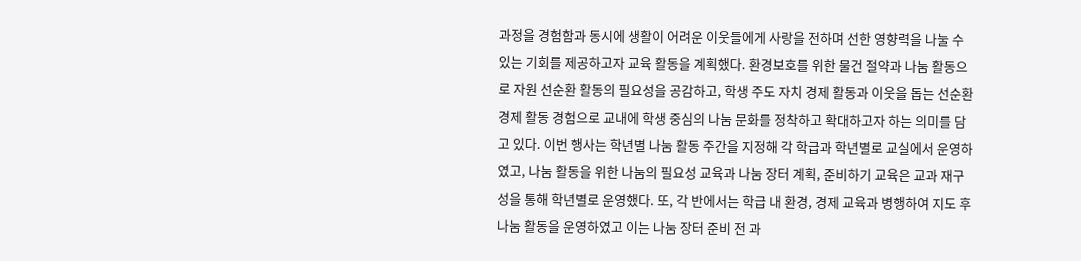과정을 경험함과 동시에 생활이 어려운 이웃들에게 사랑을 전하며 선한 영향력을 나눌 수 있는 기회를 제공하고자 교육 활동을 계획했다. 환경보호를 위한 물건 절약과 나눔 활동으로 자원 선순환 활동의 필요성을 공감하고, 학생 주도 자치 경제 활동과 이웃을 돕는 선순환 경제 활동 경험으로 교내에 학생 중심의 나눔 문화를 정착하고 확대하고자 하는 의미를 담고 있다. 이번 행사는 학년별 나눔 활동 주간을 지정해 각 학급과 학년별로 교실에서 운영하였고, 나눔 활동을 위한 나눔의 필요성 교육과 나눔 장터 계획, 준비하기 교육은 교과 재구성을 통해 학년별로 운영했다. 또, 각 반에서는 학급 내 환경, 경제 교육과 병행하여 지도 후 나눔 활동을 운영하였고 이는 나눔 장터 준비 전 과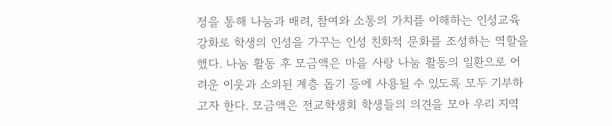정을 통해 나눔과 배려, 참여와 소통의 가치를 이해하는 인성교육 강화로 학생의 인성을 가꾸는 인성 친화적 문화를 조성하는 역할을 했다. 나눔 활동 후 모금액은 마을 사랑 나눔 활동의 일환으로 어려운 이웃과 소외된 계층 돕기 등에 사용될 수 있도록 모두 기부하고자 한다. 모금액은 전교학생회 학생들의 의견을 모아 우리 지역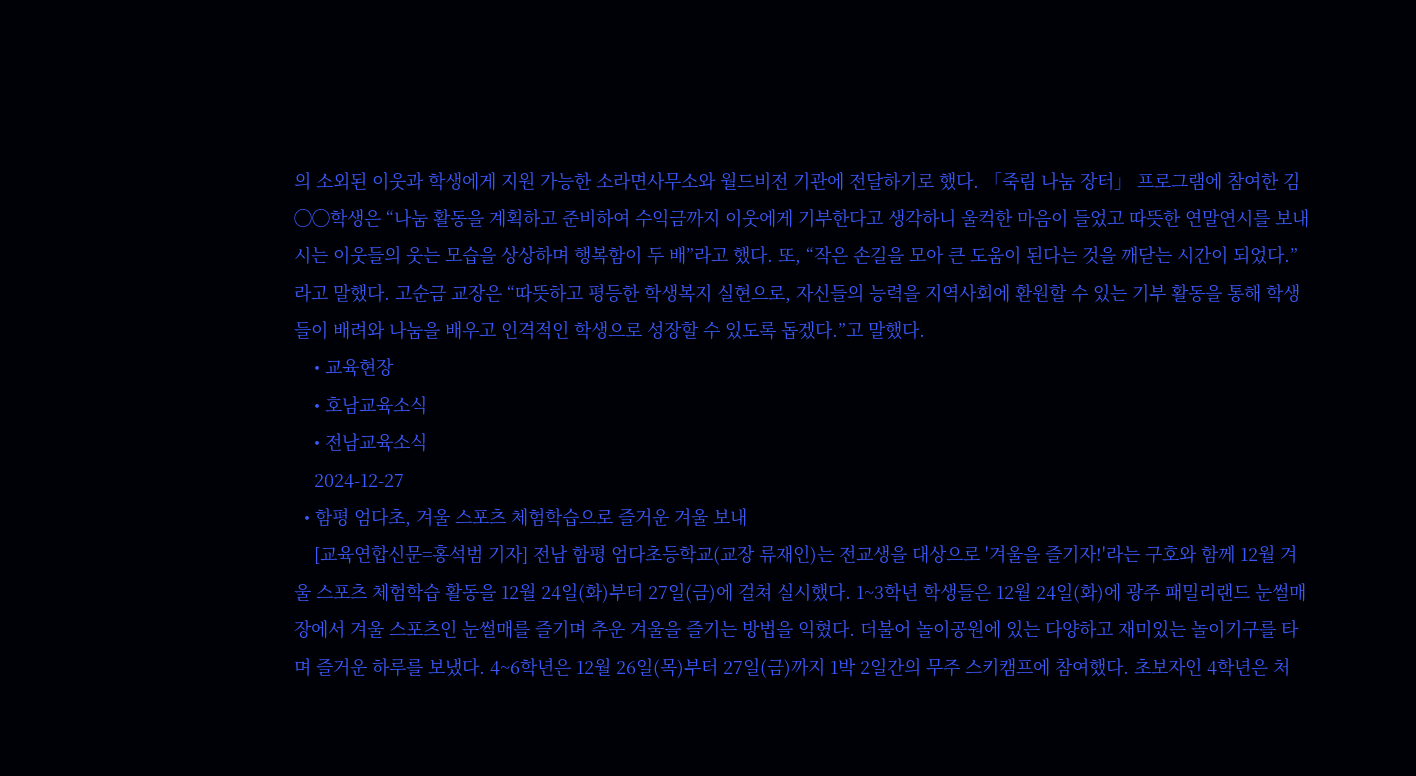의 소외된 이웃과 학생에게 지원 가능한 소라면사무소와 월드비전 기관에 전달하기로 했다. 「죽림 나눔 장터」 프로그램에 참여한 김◯◯학생은 “나눔 활동을 계획하고 준비하여 수익금까지 이웃에게 기부한다고 생각하니 울컥한 마음이 들었고 따뜻한 연말연시를 보내시는 이웃들의 웃는 모습을 상상하며 행복함이 두 배”라고 했다. 또, “작은 손길을 모아 큰 도움이 된다는 것을 깨닫는 시간이 되었다.”라고 말했다. 고순금 교장은 “따뜻하고 평등한 학생복지 실현으로, 자신들의 능력을 지역사회에 환원할 수 있는 기부 활동을 통해 학생들이 배려와 나눔을 배우고 인격적인 학생으로 성장할 수 있도록 돕겠다.”고 말했다.
    • 교육현장
    • 호남교육소식
    • 전남교육소식
    2024-12-27
  • 함평 엄다초, 겨울 스포츠 체험학습으로 즐거운 겨울 보내
    [교육연합신문=홍석범 기자] 전남 함평 엄다초등학교(교장 류재인)는 전교생을 대상으로 '겨울을 즐기자!'라는 구호와 함께 12월 겨울 스포츠 체험학습 활동을 12월 24일(화)부터 27일(금)에 걸쳐 실시했다. 1~3학년 학생들은 12월 24일(화)에 광주 패밀리랜드 눈썰매장에서 겨울 스포츠인 눈썰매를 즐기며 추운 겨울을 즐기는 방법을 익혔다. 더불어 놀이공원에 있는 다양하고 재미있는 놀이기구를 타며 즐거운 하루를 보냈다. 4~6학년은 12월 26일(목)부터 27일(금)까지 1박 2일간의 무주 스키캠프에 참여했다. 초보자인 4학년은 처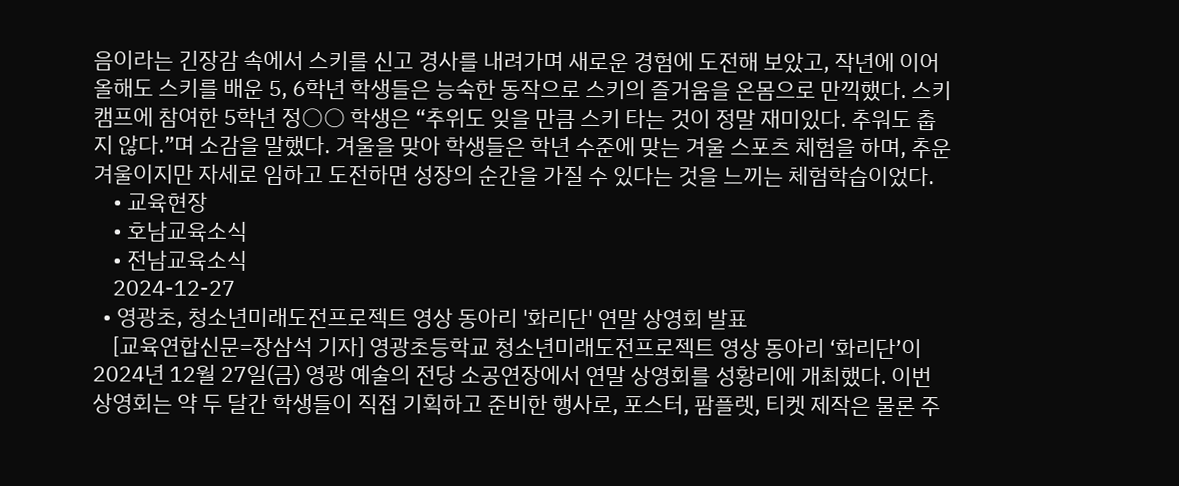음이라는 긴장감 속에서 스키를 신고 경사를 내려가며 새로운 경험에 도전해 보았고, 작년에 이어 올해도 스키를 배운 5, 6학년 학생들은 능숙한 동작으로 스키의 즐거움을 온몸으로 만끽했다. 스키캠프에 참여한 5학년 정○○ 학생은 “추위도 잊을 만큼 스키 타는 것이 정말 재미있다. 추워도 춥지 않다.”며 소감을 말했다. 겨울을 맞아 학생들은 학년 수준에 맞는 겨울 스포츠 체험을 하며, 추운 겨울이지만 자세로 임하고 도전하면 성장의 순간을 가질 수 있다는 것을 느끼는 체험학습이었다.
    • 교육현장
    • 호남교육소식
    • 전남교육소식
    2024-12-27
  • 영광초, 청소년미래도전프로젝트 영상 동아리 '화리단' 연말 상영회 발표
    [교육연합신문=장삼석 기자] 영광초등학교 청소년미래도전프로젝트 영상 동아리 ‘화리단’이 2024년 12월 27일(금) 영광 예술의 전당 소공연장에서 연말 상영회를 성황리에 개최했다. 이번 상영회는 약 두 달간 학생들이 직접 기획하고 준비한 행사로, 포스터, 팜플렛, 티켓 제작은 물론 주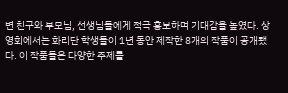변 친구와 부모님, 선생님들에게 적극 홍보하며 기대감을 높였다. 상영회에서는 화리단 학생들이 1년 동안 제작한 8개의 작품이 공개됐다. 이 작품들은 다양한 주제를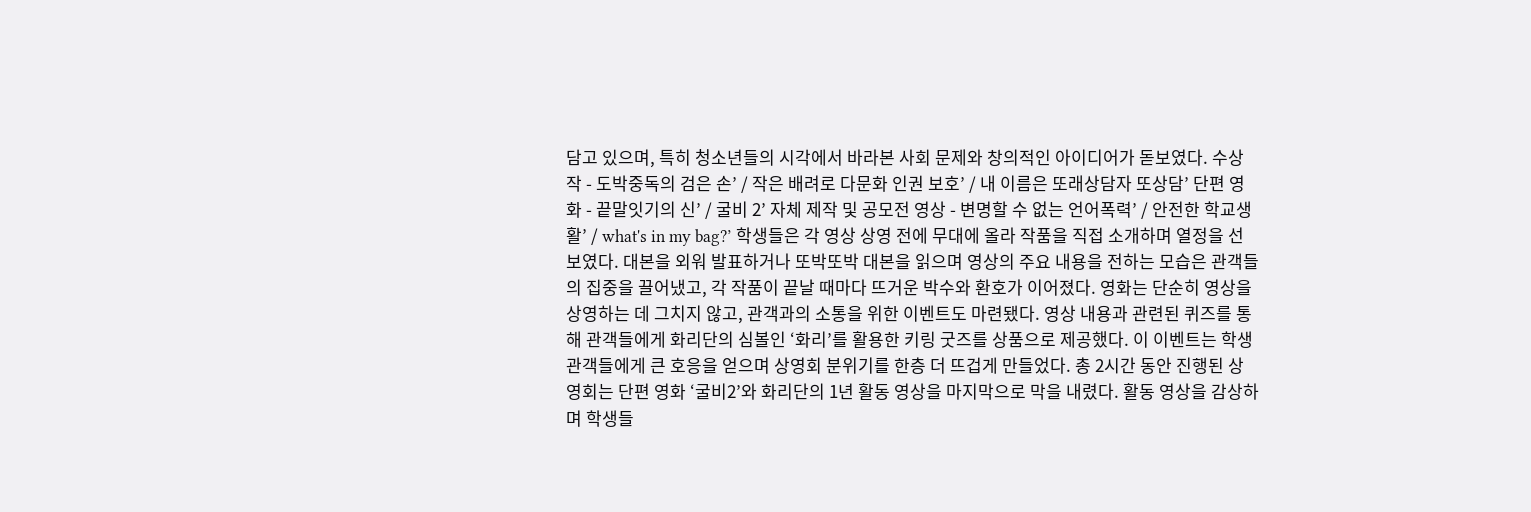담고 있으며, 특히 청소년들의 시각에서 바라본 사회 문제와 창의적인 아이디어가 돋보였다. 수상작 - 도박중독의 검은 손’ / 작은 배려로 다문화 인권 보호’ / 내 이름은 또래상담자 또상담’ 단편 영화 - 끝말잇기의 신’ / 굴비 2’ 자체 제작 및 공모전 영상 - 변명할 수 없는 언어폭력’ / 안전한 학교생활’ / what's in my bag?’ 학생들은 각 영상 상영 전에 무대에 올라 작품을 직접 소개하며 열정을 선보였다. 대본을 외워 발표하거나 또박또박 대본을 읽으며 영상의 주요 내용을 전하는 모습은 관객들의 집중을 끌어냈고, 각 작품이 끝날 때마다 뜨거운 박수와 환호가 이어졌다. 영화는 단순히 영상을 상영하는 데 그치지 않고, 관객과의 소통을 위한 이벤트도 마련됐다. 영상 내용과 관련된 퀴즈를 통해 관객들에게 화리단의 심볼인 ‘화리’를 활용한 키링 굿즈를 상품으로 제공했다. 이 이벤트는 학생 관객들에게 큰 호응을 얻으며 상영회 분위기를 한층 더 뜨겁게 만들었다. 총 2시간 동안 진행된 상영회는 단편 영화 ‘굴비2’와 화리단의 1년 활동 영상을 마지막으로 막을 내렸다. 활동 영상을 감상하며 학생들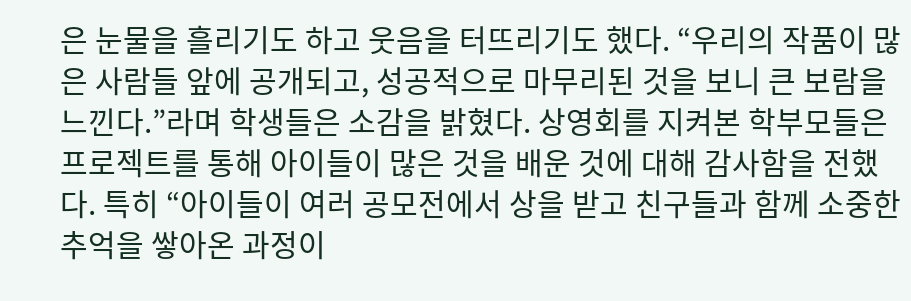은 눈물을 흘리기도 하고 웃음을 터뜨리기도 했다. “우리의 작품이 많은 사람들 앞에 공개되고, 성공적으로 마무리된 것을 보니 큰 보람을 느낀다.”라며 학생들은 소감을 밝혔다. 상영회를 지켜본 학부모들은 프로젝트를 통해 아이들이 많은 것을 배운 것에 대해 감사함을 전했다. 특히 “아이들이 여러 공모전에서 상을 받고 친구들과 함께 소중한 추억을 쌓아온 과정이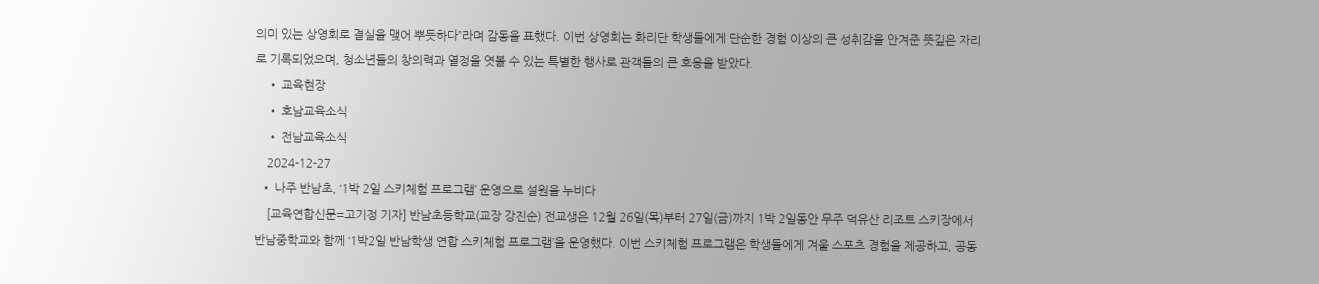의미 있는 상영회로 결실을 맺어 뿌듯하다”라며 감동을 표했다. 이번 상영회는 화리단 학생들에게 단순한 경험 이상의 큰 성취감을 안겨준 뜻깊은 자리로 기록되었으며, 청소년들의 창의력과 열정을 엿볼 수 있는 특별한 행사로 관객들의 큰 호응을 받았다.
    • 교육현장
    • 호남교육소식
    • 전남교육소식
    2024-12-27
  • 나주 반남초, ‘1박 2일 스키체험 프로그램’ 운영으로 설원을 누비다
    [교육연합신문=고기정 기자] 반남초등학교(교장 강진순) 전교생은 12월 26일(목)부터 27일(금)까지 1박 2일동안 무주 덕유산 리조트 스키장에서 반남중학교와 함께 ‘1박2일 반남학생 연합 스키체험 프로그램’을 운영했다. 이번 스키체험 프로그램은 학생들에게 겨울 스포츠 경험을 제공하고, 공동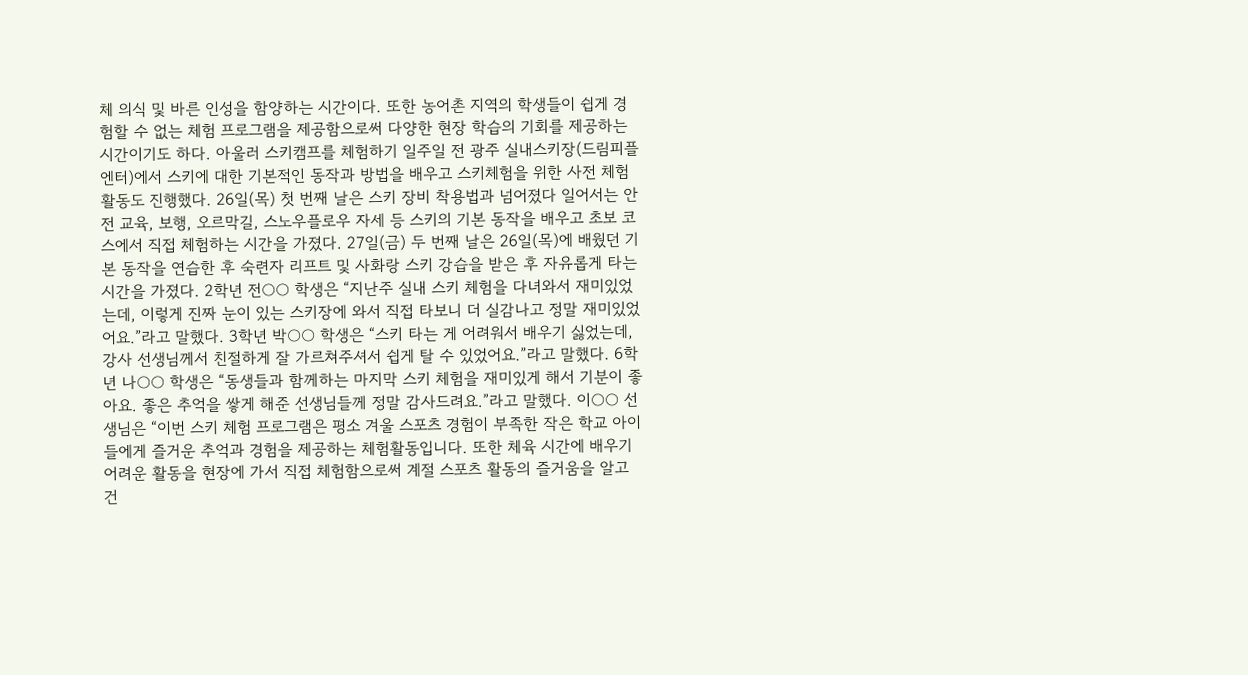체 의식 및 바른 인성을 함양하는 시간이다. 또한 농어촌 지역의 학생들이 쉽게 경험할 수 없는 체험 프로그램을 제공함으로써 다양한 현장 학습의 기회를 제공하는 시간이기도 하다. 아울러 스키캠프를 체험하기 일주일 전 광주 실내스키장(드림피플엔터)에서 스키에 대한 기본적인 동작과 방법을 배우고 스키체험을 위한 사전 체험활동도 진행했다. 26일(목) 첫 번째 날은 스키 장비 착용법과 넘어졌다 일어서는 안전 교육, 보행, 오르막길, 스노우플로우 자세 등 스키의 기본 동작을 배우고 초보 코스에서 직접 체험하는 시간을 가졌다. 27일(금) 두 번째 날은 26일(목)에 배웠던 기본 동작을 연습한 후 숙련자 리프트 및 사화랑 스키 강습을 받은 후 자유롭게 타는 시간을 가졌다. 2학년 전○○ 학생은 “지난주 실내 스키 체험을 다녀와서 재미있었는데, 이렇게 진짜 눈이 있는 스키장에 와서 직접 타보니 더 실감나고 정말 재미있었어요.”라고 말했다. 3학년 박○○ 학생은 “스키 타는 게 어려워서 배우기 싫었는데, 강사 선생님께서 친절하게 잘 가르쳐주셔서 쉽게 탈 수 있었어요.”라고 말했다. 6학년 나○○ 학생은 “동생들과 함께하는 마지막 스키 체험을 재미있게 해서 기분이 좋아요. 좋은 추억을 쌓게 해준 선생님들께 정말 감사드려요.”라고 말했다. 이○○ 선생님은 “이번 스키 체험 프로그램은 평소 겨울 스포츠 경험이 부족한 작은 학교 아이들에게 즐거운 추억과 경험을 제공하는 체험활동입니다. 또한 체육 시간에 배우기 어려운 활동을 현장에 가서 직접 체험함으로써 계절 스포츠 활동의 즐거움을 알고 건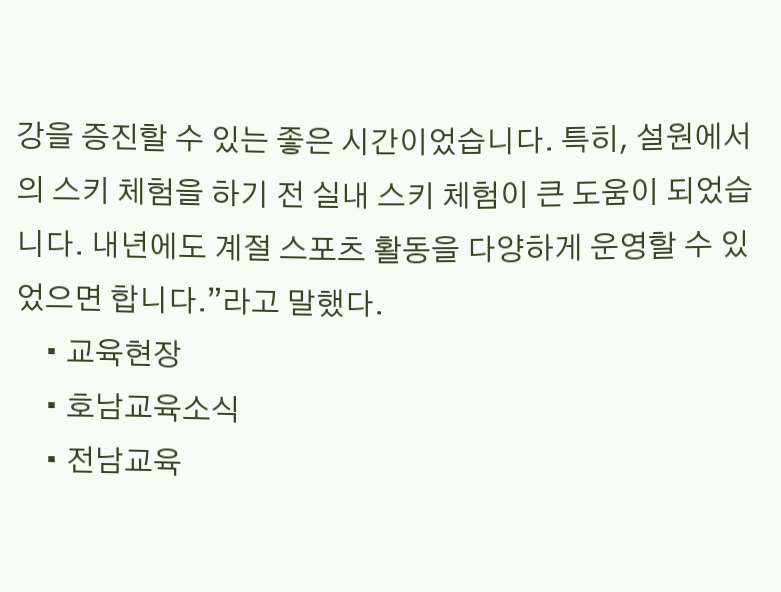강을 증진할 수 있는 좋은 시간이었습니다. 특히, 설원에서의 스키 체험을 하기 전 실내 스키 체험이 큰 도움이 되었습니다. 내년에도 계절 스포츠 활동을 다양하게 운영할 수 있었으면 합니다.”라고 말했다.
    • 교육현장
    • 호남교육소식
    • 전남교육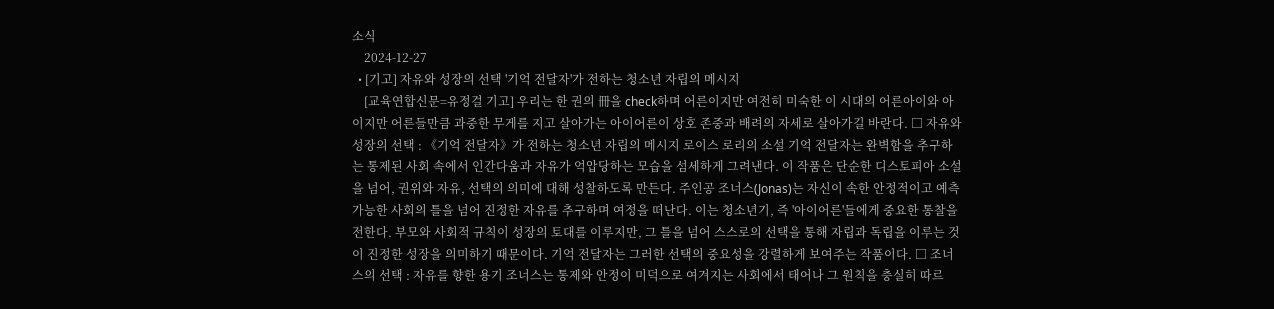소식
    2024-12-27
  • [기고] 자유와 성장의 선택 '기억 전달자'가 전하는 청소년 자립의 메시지
    [교육연합신문=유정걸 기고] 우리는 한 권의 冊을 check하며 어른이지만 여전히 미숙한 이 시대의 어른아이와 아이지만 어른들만큼 과중한 무게를 지고 살아가는 아이어른이 상호 존중과 배려의 자세로 살아가길 바란다. □ 자유와 성장의 선택 : 《기억 전달자》가 전하는 청소년 자립의 메시지 로이스 로리의 소설 기억 전달자는 완벽함을 추구하는 통제된 사회 속에서 인간다움과 자유가 억압당하는 모습을 섬세하게 그려낸다. 이 작품은 단순한 디스토피아 소설을 넘어, 권위와 자유, 선택의 의미에 대해 성찰하도록 만든다. 주인공 조너스(Jonas)는 자신이 속한 안정적이고 예측 가능한 사회의 틀을 넘어 진정한 자유를 추구하며 여정을 떠난다. 이는 청소년기, 즉 '아이어른'들에게 중요한 통찰을 전한다. 부모와 사회적 규칙이 성장의 토대를 이루지만, 그 틀을 넘어 스스로의 선택을 통해 자립과 독립을 이루는 것이 진정한 성장을 의미하기 때문이다. 기억 전달자는 그러한 선택의 중요성을 강렬하게 보여주는 작품이다. □ 조너스의 선택 : 자유를 향한 용기 조너스는 통제와 안정이 미덕으로 여겨지는 사회에서 태어나 그 원칙을 충실히 따르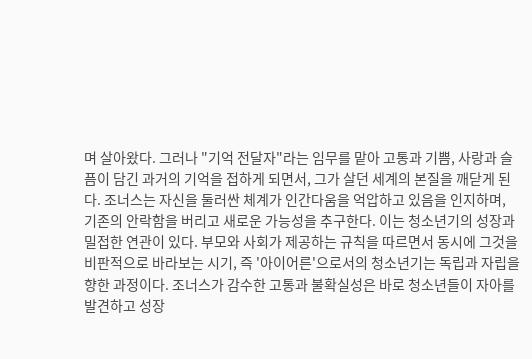며 살아왔다. 그러나 "기억 전달자"라는 임무를 맡아 고통과 기쁨, 사랑과 슬픔이 담긴 과거의 기억을 접하게 되면서, 그가 살던 세계의 본질을 깨닫게 된다. 조너스는 자신을 둘러싼 체계가 인간다움을 억압하고 있음을 인지하며, 기존의 안락함을 버리고 새로운 가능성을 추구한다. 이는 청소년기의 성장과 밀접한 연관이 있다. 부모와 사회가 제공하는 규칙을 따르면서 동시에 그것을 비판적으로 바라보는 시기, 즉 '아이어른'으로서의 청소년기는 독립과 자립을 향한 과정이다. 조너스가 감수한 고통과 불확실성은 바로 청소년들이 자아를 발견하고 성장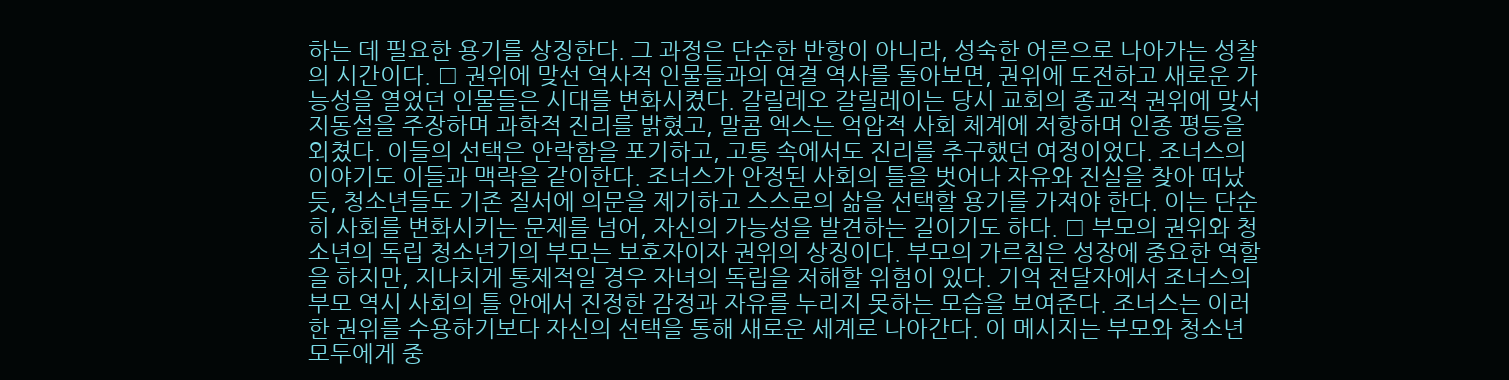하는 데 필요한 용기를 상징한다. 그 과정은 단순한 반항이 아니라, 성숙한 어른으로 나아가는 성찰의 시간이다. □ 권위에 맞선 역사적 인물들과의 연결 역사를 돌아보면, 권위에 도전하고 새로운 가능성을 열었던 인물들은 시대를 변화시켰다. 갈릴레오 갈릴레이는 당시 교회의 종교적 권위에 맞서 지동설을 주장하며 과학적 진리를 밝혔고, 말콤 엑스는 억압적 사회 체계에 저항하며 인종 평등을 외쳤다. 이들의 선택은 안락함을 포기하고, 고통 속에서도 진리를 추구했던 여정이었다. 조너스의 이야기도 이들과 맥락을 같이한다. 조너스가 안정된 사회의 틀을 벗어나 자유와 진실을 찾아 떠났듯, 청소년들도 기존 질서에 의문을 제기하고 스스로의 삶을 선택할 용기를 가져야 한다. 이는 단순히 사회를 변화시키는 문제를 넘어, 자신의 가능성을 발견하는 길이기도 하다. □ 부모의 권위와 청소년의 독립 청소년기의 부모는 보호자이자 권위의 상징이다. 부모의 가르침은 성장에 중요한 역할을 하지만, 지나치게 통제적일 경우 자녀의 독립을 저해할 위험이 있다. 기억 전달자에서 조너스의 부모 역시 사회의 틀 안에서 진정한 감정과 자유를 누리지 못하는 모습을 보여준다. 조너스는 이러한 권위를 수용하기보다 자신의 선택을 통해 새로운 세계로 나아간다. 이 메시지는 부모와 청소년 모두에게 중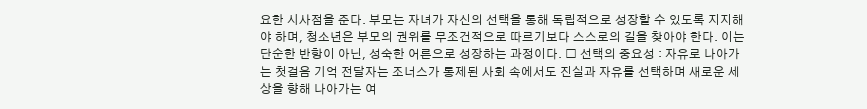요한 시사점을 준다. 부모는 자녀가 자신의 선택을 통해 독립적으로 성장할 수 있도록 지지해야 하며, 청소년은 부모의 권위를 무조건적으로 따르기보다 스스로의 길을 찾아야 한다. 이는 단순한 반항이 아닌, 성숙한 어른으로 성장하는 과정이다. □ 선택의 중요성 : 자유로 나아가는 첫걸음 기억 전달자는 조너스가 통제된 사회 속에서도 진실과 자유를 선택하며 새로운 세상을 향해 나아가는 여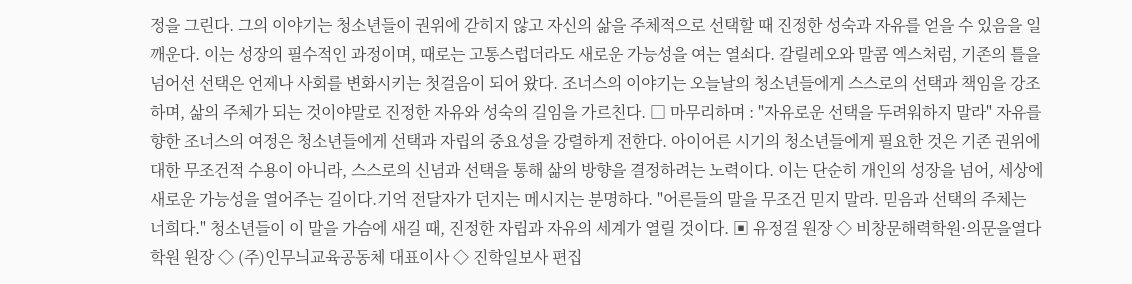정을 그린다. 그의 이야기는 청소년들이 권위에 갇히지 않고 자신의 삶을 주체적으로 선택할 때 진정한 성숙과 자유를 얻을 수 있음을 일깨운다. 이는 성장의 필수적인 과정이며, 때로는 고통스럽더라도 새로운 가능성을 여는 열쇠다. 갈릴레오와 말콤 엑스처럼, 기존의 틀을 넘어선 선택은 언제나 사회를 변화시키는 첫걸음이 되어 왔다. 조너스의 이야기는 오늘날의 청소년들에게 스스로의 선택과 책임을 강조하며, 삶의 주체가 되는 것이야말로 진정한 자유와 성숙의 길임을 가르친다. □ 마무리하며 : "자유로운 선택을 두려워하지 말라" 자유를 향한 조너스의 여정은 청소년들에게 선택과 자립의 중요성을 강렬하게 전한다. 아이어른 시기의 청소년들에게 필요한 것은 기존 권위에 대한 무조건적 수용이 아니라, 스스로의 신념과 선택을 통해 삶의 방향을 결정하려는 노력이다. 이는 단순히 개인의 성장을 넘어, 세상에 새로운 가능성을 열어주는 길이다.기억 전달자가 던지는 메시지는 분명하다. "어른들의 말을 무조건 믿지 말라. 믿음과 선택의 주체는 너희다." 청소년들이 이 말을 가슴에 새길 때, 진정한 자립과 자유의 세계가 열릴 것이다. ▣ 유정걸 원장 ◇ 비창문해력학원·의문을열다학원 원장 ◇ (주)인무늬교육공동체 대표이사 ◇ 진학일보사 편집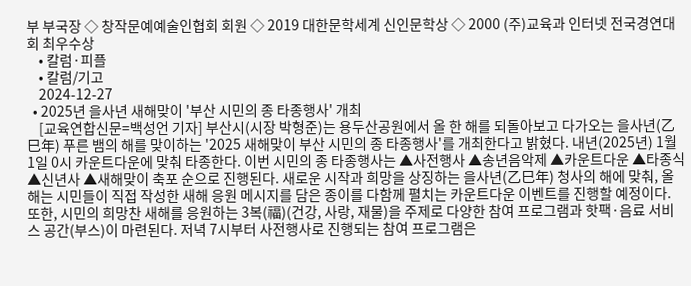부 부국장 ◇ 창작문예예술인협회 회원 ◇ 2019 대한문학세계 신인문학상 ◇ 2000 (주)교육과 인터넷 전국경연대회 최우수상
    • 칼럼·피플
    • 칼럼/기고
    2024-12-27
  • 2025년 을사년 새해맞이 '부산 시민의 종 타종행사' 개최
    [교육연합신문=백성언 기자] 부산시(시장 박형준)는 용두산공원에서 올 한 해를 되돌아보고 다가오는 을사년(乙巳年) 푸른 뱀의 해를 맞이하는 '2025 새해맞이 부산 시민의 종 타종행사'를 개최한다고 밝혔다. 내년(2025년) 1월 1일 0시 카운트다운에 맞춰 타종한다. 이번 시민의 종 타종행사는 ▲사전행사 ▲송년음악제 ▲카운트다운 ▲타종식 ▲신년사 ▲새해맞이 축포 순으로 진행된다. 새로운 시작과 희망을 상징하는 을사년(乙巳年) 청사의 해에 맞춰, 올해는 시민들이 직접 작성한 새해 응원 메시지를 담은 종이를 다함께 펼치는 카운트다운 이벤트를 진행할 예정이다. 또한, 시민의 희망찬 새해를 응원하는 3복(福)(건강, 사랑, 재물)을 주제로 다양한 참여 프로그램과 핫팩·음료 서비스 공간(부스)이 마련된다. 저녁 7시부터 사전행사로 진행되는 참여 프로그램은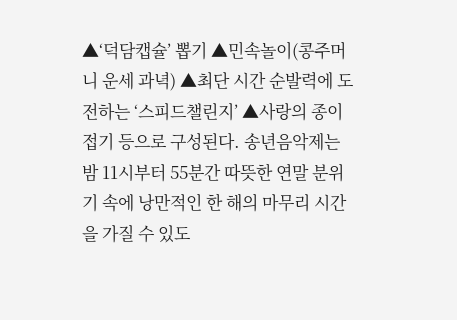▲‘덕담캡슐’ 뽑기 ▲민속놀이(콩주머니 운세 과녁) ▲최단 시간 순발력에 도전하는 ‘스피드챌린지’ ▲사랑의 종이접기 등으로 구성된다. 송년음악제는 밤 11시부터 55분간 따뜻한 연말 분위기 속에 낭만적인 한 해의 마무리 시간을 가질 수 있도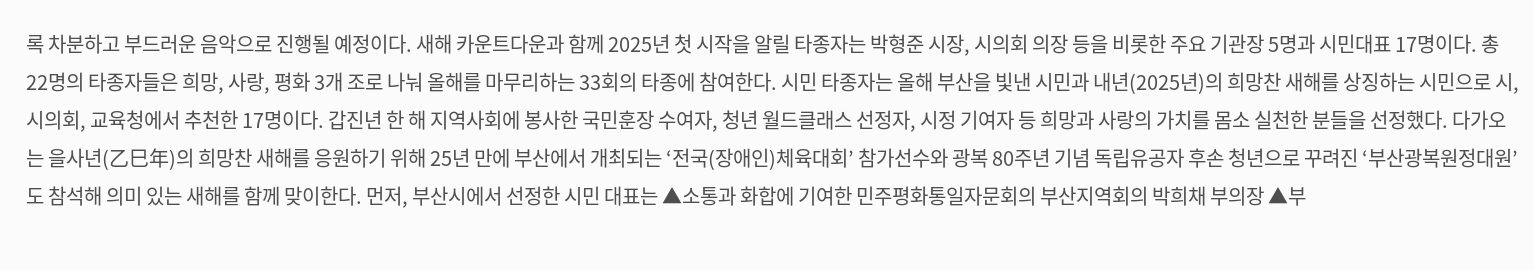록 차분하고 부드러운 음악으로 진행될 예정이다. 새해 카운트다운과 함께 2025년 첫 시작을 알릴 타종자는 박형준 시장, 시의회 의장 등을 비롯한 주요 기관장 5명과 시민대표 17명이다. 총 22명의 타종자들은 희망, 사랑, 평화 3개 조로 나눠 올해를 마무리하는 33회의 타종에 참여한다. 시민 타종자는 올해 부산을 빛낸 시민과 내년(2025년)의 희망찬 새해를 상징하는 시민으로 시, 시의회, 교육청에서 추천한 17명이다. 갑진년 한 해 지역사회에 봉사한 국민훈장 수여자, 청년 월드클래스 선정자, 시정 기여자 등 희망과 사랑의 가치를 몸소 실천한 분들을 선정했다. 다가오는 을사년(乙巳年)의 희망찬 새해를 응원하기 위해 25년 만에 부산에서 개최되는 ‘전국(장애인)체육대회’ 참가선수와 광복 80주년 기념 독립유공자 후손 청년으로 꾸려진 ‘부산광복원정대원’도 참석해 의미 있는 새해를 함께 맞이한다. 먼저, 부산시에서 선정한 시민 대표는 ▲소통과 화합에 기여한 민주평화통일자문회의 부산지역회의 박희채 부의장 ▲부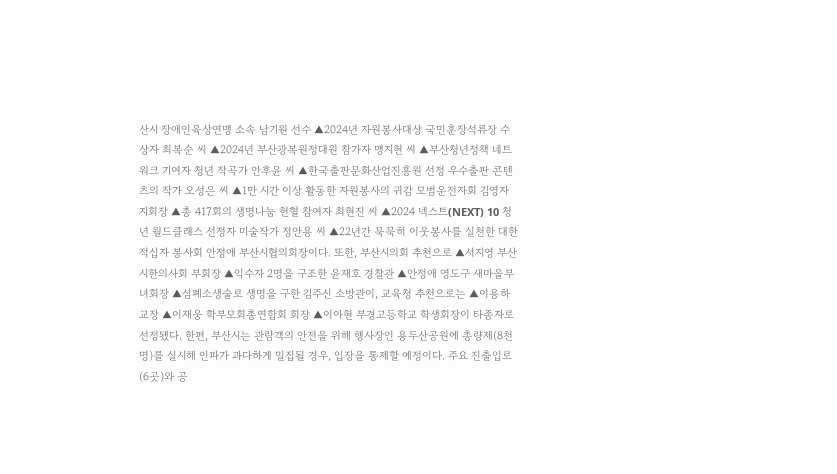산시 장애인육상연맹 소속 남기원 선수 ▲2024년 자원봉사대상 국민훈장석류장 수상자 최복순 씨 ▲2024년 부산광복원정대원 참가자 맹지현 씨 ▲부산청년정책 네트워크 기여자 청년 작곡가 안후윤 씨 ▲한국출판문화산업진흥원 선정 우수출판 콘텐츠의 작가 오성은 씨 ▲1만 시간 이상 활동한 자원봉사의 귀감 모범운전자회 김영자 지회장 ▲총 417회의 생명나눔 헌혈 참여자 최현진 씨 ▲2024 넥스트(NEXT) 10 청년 월드클래스 선정자 미술작가 정안용 씨 ▲22년간 묵묵히 이웃봉사를 실천한 대한적십자 봉사회 안정애 부산시협의회장이다. 또한, 부산시의회 추천으로 ▲서지영 부산시한의사회 부회장 ▲익수자 2명을 구조한 윤재호 경찰관 ▲안정애 영도구 새마을부녀회장 ▲심폐소생술로 생명을 구한 김주신 소방관이, 교육청 추천으로는 ▲이용하 교장 ▲이재웅 학부모회총연합회 회장 ▲이아현 부경고등학교 학생회장이 타종자로 선정됐다. 한편, 부산시는 관람객의 안전을 위해 행사장인 용두산공원에 총량제(8천 명)를 실시해 인파가 과다하게 밀집될 경우, 입장을 통제할 예정이다. 주요 진출입로(6곳)와 공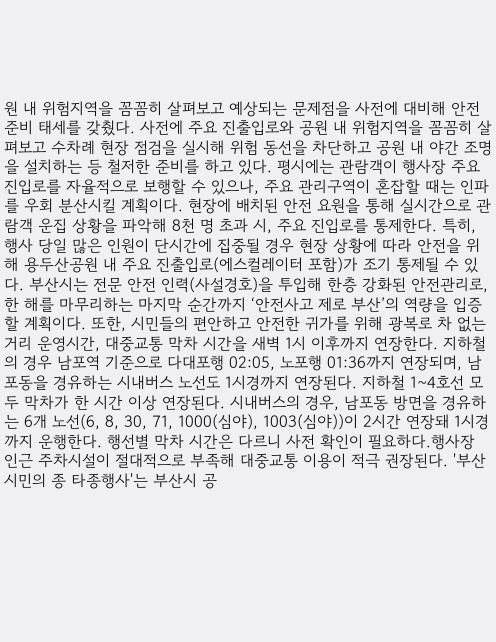원 내 위험지역을 꼼꼼히 살펴보고 예상되는 문제점을 사전에 대비해 안전 준비 태세를 갖췄다. 사전에 주요 진출입로와 공원 내 위험지역을 꼼꼼히 살펴보고 수차례 현장 점검을 실시해 위험 동선을 차단하고 공원 내 야간 조명을 설치하는 등 철저한 준비를 하고 있다. 평시에는 관람객이 행사장 주요 진입로를 자율적으로 보행할 수 있으나, 주요 관리구역이 혼잡할 때는 인파를 우회 분산시킬 계획이다. 현장에 배치된 안전 요원을 통해 실시간으로 관람객 운집 상황을 파악해 8천 명 초과 시, 주요 진입로를 통제한다. 특히, 행사 당일 많은 인원이 단시간에 집중될 경우 현장 상황에 따라 안전을 위해 용두산공원 내 주요 진출입로(에스컬레이터 포함)가 조기 통제될 수 있다. 부산시는 전문 안전 인력(사설경호)을 투입해 한층 강화된 안전관리로, 한 해를 마무리하는 마지막 순간까지 ‘안전사고 제로 부산’의 역량을 입증할 계획이다. 또한, 시민들의 편안하고 안전한 귀가를 위해 광복로 차 없는 거리 운영시간, 대중교통 막차 시간을 새벽 1시 이후까지 연장한다. 지하철의 경우 남포역 기준으로 다대포행 02:05, 노포행 01:36까지 연장되며, 남포동을 경유하는 시내버스 노선도 1시경까지 연장된다. 지하철 1~4호선 모두 막차가 한 시간 이상 연장된다. 시내버스의 경우, 남포동 방면을 경유하는 6개 노선(6, 8, 30, 71, 1000(심야), 1003(심야))이 2시간 연장돼 1시경까지 운행한다. 행선별 막차 시간은 다르니 사전 확인이 필요하다.행사장 인근 주차시설이 절대적으로 부족해 대중교통 이용이 적극 권장된다. '부산 시민의 종 타종행사'는 부산시 공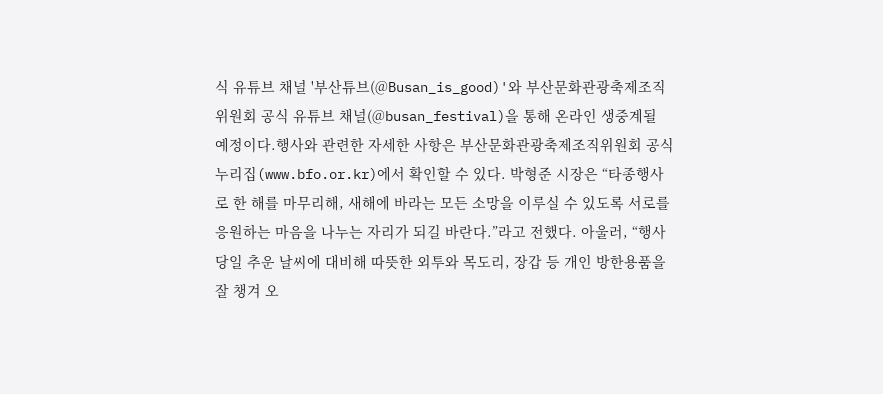식 유튜브 채널 '부산튜브(@Busan_is_good)'와 부산문화관광축제조직위원회 공식 유튜브 채널(@busan_festival)을 통해 온라인 생중계될 예정이다.행사와 관련한 자세한 사항은 부산문화관광축제조직위원회 공식 누리집(www.bfo.or.kr)에서 확인할 수 있다. 박형준 시장은 “타종행사로 한 해를 마무리해, 새해에 바라는 모든 소망을 이루실 수 있도록 서로를 응원하는 마음을 나누는 자리가 되길 바란다.”라고 전했다. 아울러, “행사 당일 추운 날씨에 대비해 따뜻한 외투와 목도리, 장갑 등 개인 방한용품을 잘 챙겨 오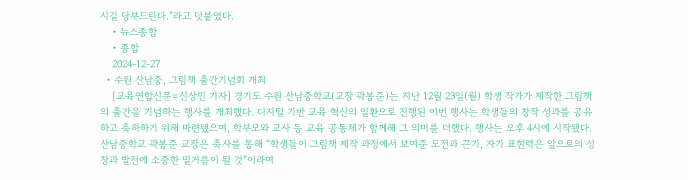시길 당부드린다.”라고 덧붙였다.
    • 뉴스종합
    • 종합
    2024-12-27
  • 수원 산남중, 그림책 출간기념회 개최
    [교육연합신문=신상민 기자] 경기도 수원 산남중학교(교장 곽봉준)는 지난 12월 23일(월) 학생 작가가 제작한 그림책의 출간을 기념하는 행사를 개최했다. 디지털 기반 교육 혁신의 일환으로 진행된 이번 행사는 학생들의 창작 성과를 공유하고 축하하기 위해 마련됐으며, 학부모와 교사 등 교육 공동체가 함께해 그 의미를 더했다. 행사는 오후 4시에 시작됐다. 산남중학교 곽봉준 교장은 축사를 통해 “학생들이 그림책 제작 과정에서 보여준 도전과 끈기, 자기 표현력은 앞으로의 성장과 발전에 소중한 밑거름이 될 것”이라며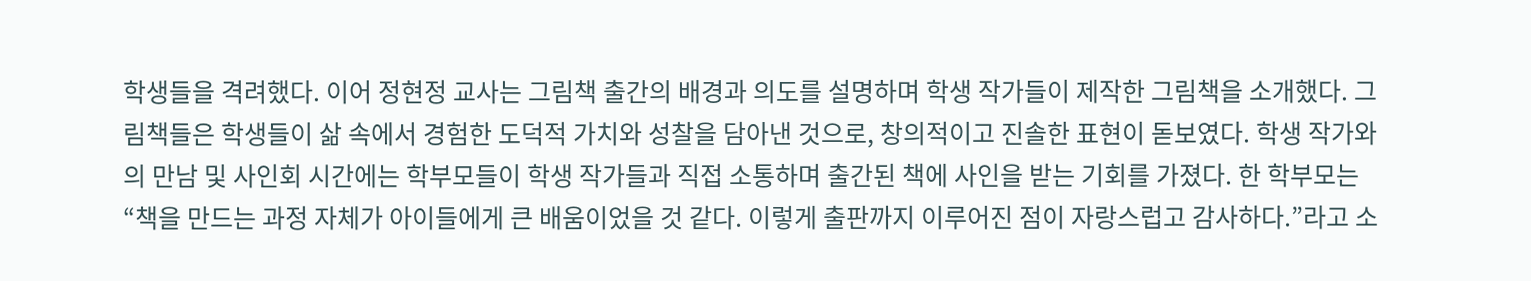학생들을 격려했다. 이어 정현정 교사는 그림책 출간의 배경과 의도를 설명하며 학생 작가들이 제작한 그림책을 소개했다. 그림책들은 학생들이 삶 속에서 경험한 도덕적 가치와 성찰을 담아낸 것으로, 창의적이고 진솔한 표현이 돋보였다. 학생 작가와의 만남 및 사인회 시간에는 학부모들이 학생 작가들과 직접 소통하며 출간된 책에 사인을 받는 기회를 가졌다. 한 학부모는 “책을 만드는 과정 자체가 아이들에게 큰 배움이었을 것 같다. 이렇게 출판까지 이루어진 점이 자랑스럽고 감사하다.”라고 소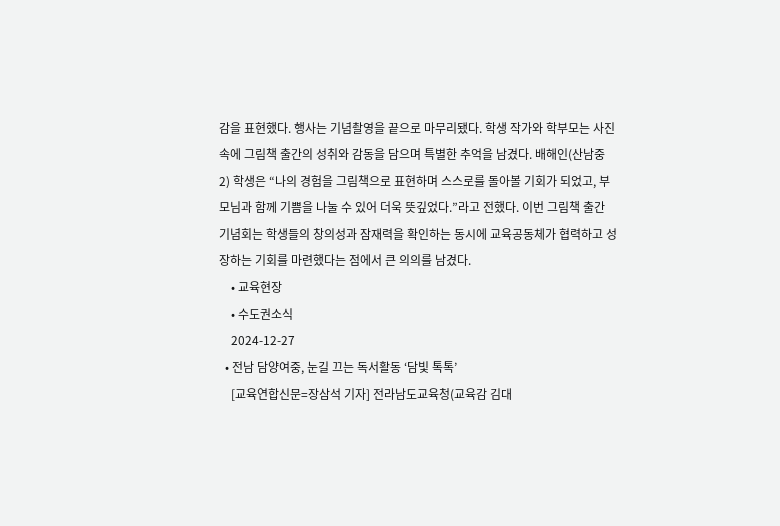감을 표현했다. 행사는 기념촬영을 끝으로 마무리됐다. 학생 작가와 학부모는 사진 속에 그림책 출간의 성취와 감동을 담으며 특별한 추억을 남겼다. 배해인(산남중 2) 학생은 “나의 경험을 그림책으로 표현하며 스스로를 돌아볼 기회가 되었고, 부모님과 함께 기쁨을 나눌 수 있어 더욱 뜻깊었다.”라고 전했다. 이번 그림책 출간 기념회는 학생들의 창의성과 잠재력을 확인하는 동시에 교육공동체가 협력하고 성장하는 기회를 마련했다는 점에서 큰 의의를 남겼다.
    • 교육현장
    • 수도권소식
    2024-12-27
  • 전남 담양여중, 눈길 끄는 독서활동 ‘담빛 톡톡’
    [교육연합신문=장삼석 기자] 전라남도교육청(교육감 김대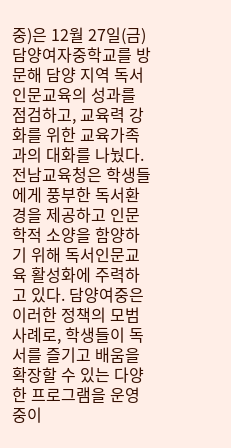중)은 12월 27일(금) 담양여자중학교를 방문해 담양 지역 독서인문교육의 성과를 점검하고, 교육력 강화를 위한 교육가족과의 대화를 나눴다. 전남교육청은 학생들에게 풍부한 독서환경을 제공하고 인문학적 소양을 함양하기 위해 독서인문교육 활성화에 주력하고 있다. 담양여중은 이러한 정책의 모범 사례로, 학생들이 독서를 즐기고 배움을 확장할 수 있는 다양한 프로그램을 운영 중이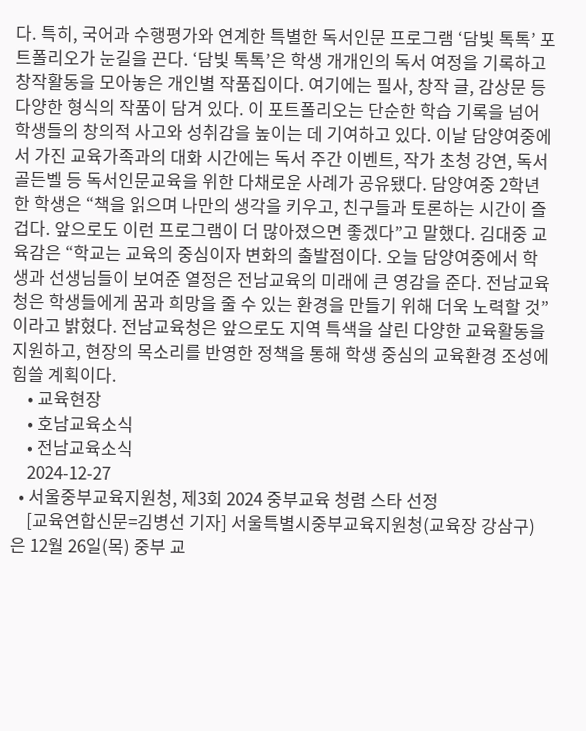다. 특히, 국어과 수행평가와 연계한 특별한 독서인문 프로그램 ‘담빛 톡톡’ 포트폴리오가 눈길을 끈다. ‘담빛 톡톡’은 학생 개개인의 독서 여정을 기록하고 창작활동을 모아놓은 개인별 작품집이다. 여기에는 필사, 창작 글, 감상문 등 다양한 형식의 작품이 담겨 있다. 이 포트폴리오는 단순한 학습 기록을 넘어 학생들의 창의적 사고와 성취감을 높이는 데 기여하고 있다. 이날 담양여중에서 가진 교육가족과의 대화 시간에는 독서 주간 이벤트, 작가 초청 강연, 독서골든벨 등 독서인문교육을 위한 다채로운 사례가 공유됐다. 담양여중 2학년 한 학생은 “책을 읽으며 나만의 생각을 키우고, 친구들과 토론하는 시간이 즐겁다. 앞으로도 이런 프로그램이 더 많아졌으면 좋겠다”고 말했다. 김대중 교육감은 “학교는 교육의 중심이자 변화의 출발점이다. 오늘 담양여중에서 학생과 선생님들이 보여준 열정은 전남교육의 미래에 큰 영감을 준다. 전남교육청은 학생들에게 꿈과 희망을 줄 수 있는 환경을 만들기 위해 더욱 노력할 것”이라고 밝혔다. 전남교육청은 앞으로도 지역 특색을 살린 다양한 교육활동을 지원하고, 현장의 목소리를 반영한 정책을 통해 학생 중심의 교육환경 조성에 힘쓸 계획이다.
    • 교육현장
    • 호남교육소식
    • 전남교육소식
    2024-12-27
  • 서울중부교육지원청, 제3회 2024 중부교육 청렴 스타 선정
    [교육연합신문=김병선 기자] 서울특별시중부교육지원청(교육장 강삼구)은 12월 26일(목) 중부 교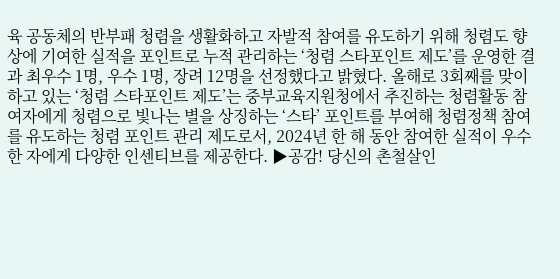육 공동체의 반부패 청렴을 생활화하고 자발적 참여를 유도하기 위해 청렴도 향상에 기여한 실적을 포인트로 누적 관리하는 ‘청렴 스타포인트 제도’를 운영한 결과 최우수 1명, 우수 1명, 장려 12명을 선정했다고 밝혔다. 올해로 3회째를 맞이하고 있는 ‘청렴 스타포인트 제도’는 중부교육지원청에서 추진하는 청렴활동 참여자에게 청렴으로 빛나는 별을 상징하는 ‘스타’ 포인트를 부여해 청렴정책 참여를 유도하는 청렴 포인트 관리 제도로서, 2024년 한 해 동안 참여한 실적이 우수한 자에게 다양한 인센티브를 제공한다. ▶공감! 당신의 촌철살인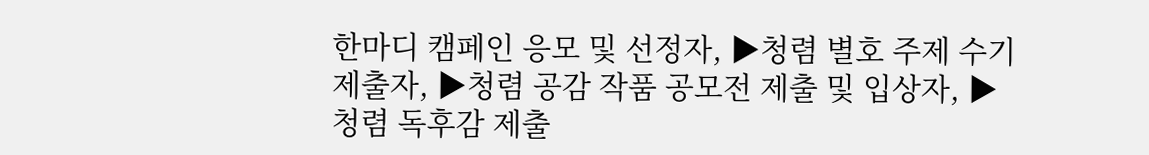한마디 캠페인 응모 및 선정자, ▶청렴 별호 주제 수기 제출자, ▶청렴 공감 작품 공모전 제출 및 입상자, ▶청렴 독후감 제출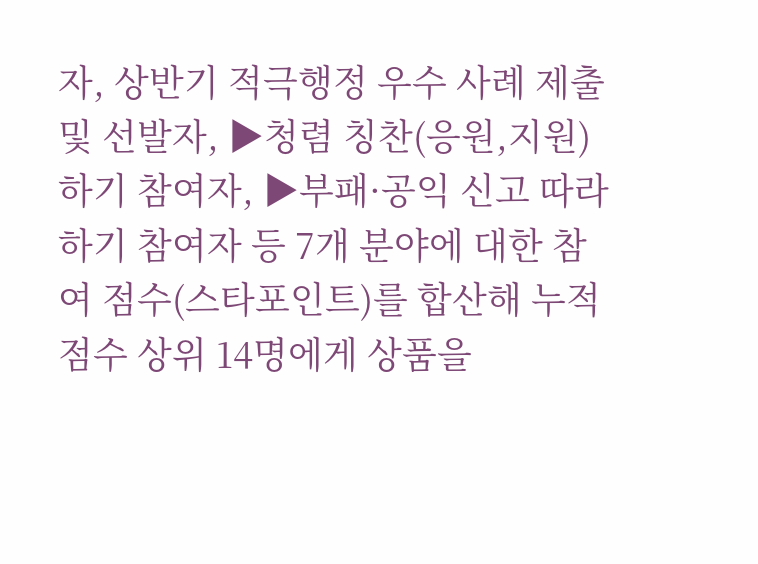자, 상반기 적극행정 우수 사례 제출 및 선발자, ▶청렴 칭찬(응원,지원)하기 참여자, ▶부패·공익 신고 따라하기 참여자 등 7개 분야에 대한 참여 점수(스타포인트)를 합산해 누적 점수 상위 14명에게 상품을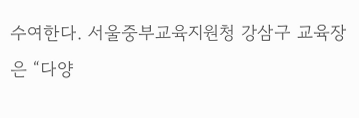수여한다. 서울중부교육지원청 강삼구 교육장은 “다양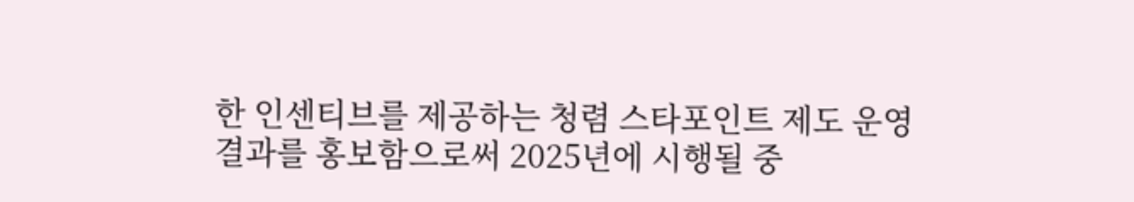한 인센티브를 제공하는 청렴 스타포인트 제도 운영 결과를 홍보함으로써 2025년에 시행될 중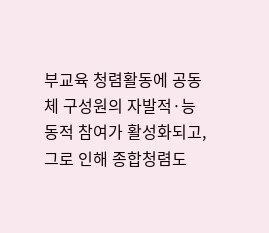부교육 청렴활동에 공동체 구성원의 자발적·능동적 참여가 활성화되고, 그로 인해 종합청렴도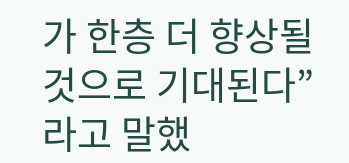가 한층 더 향상될 것으로 기대된다”라고 말했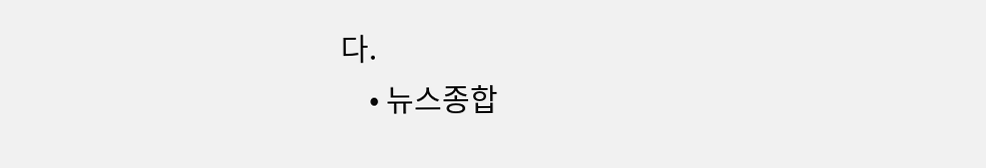다.
    • 뉴스종합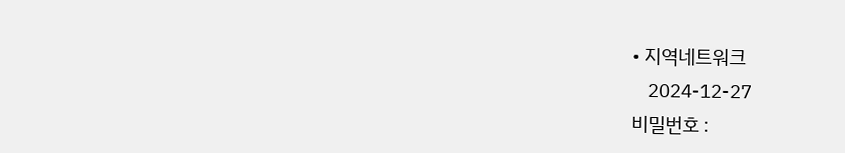• 지역네트워크
    2024-12-27
비밀번호 :